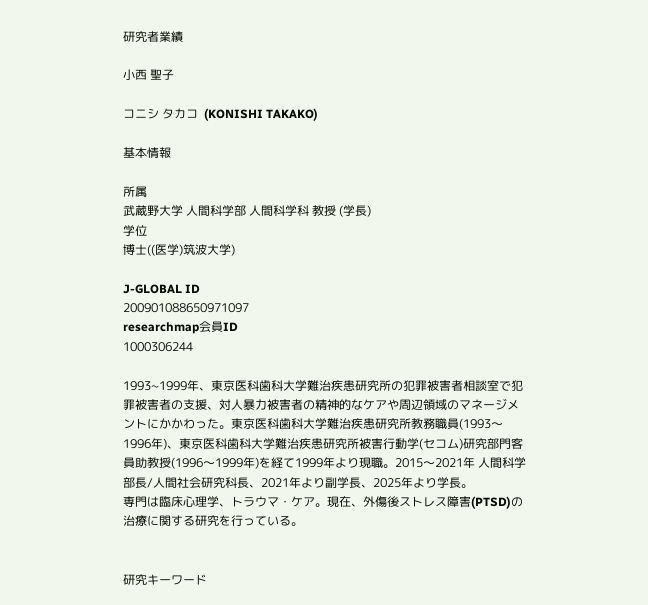研究者業績

小西 聖子

コニシ タカコ  (KONISHI TAKAKO)

基本情報

所属
武蔵野大学 人間科学部 人間科学科 教授 (学長)
学位
博士((医学)筑波大学)

J-GLOBAL ID
200901088650971097
researchmap会員ID
1000306244

1993~1999年、東京医科歯科大学難治疾患研究所の犯罪被害者相談室で犯罪被害者の支援、対人暴力被害者の精神的なケアや周辺領域のマネージメントにかかわった。東京医科歯科大学難治疾患研究所教務職員(1993〜1996年)、東京医科歯科大学難治疾患研究所被害行動学(セコム)研究部門客員助教授(1996〜1999年)を経て1999年より現職。2015〜2021年 人間科学部長/人間社会研究科長、2021年より副学長、2025年より学長。
専門は臨床心理学、トラウマ・ケア。現在、外傷後ストレス障害(PTSD)の治療に関する研究を行っている。


研究キーワード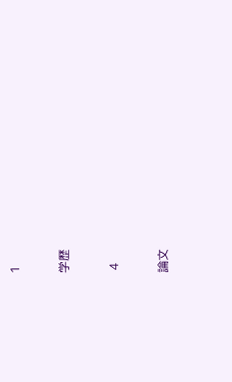1

学歴

 4

論文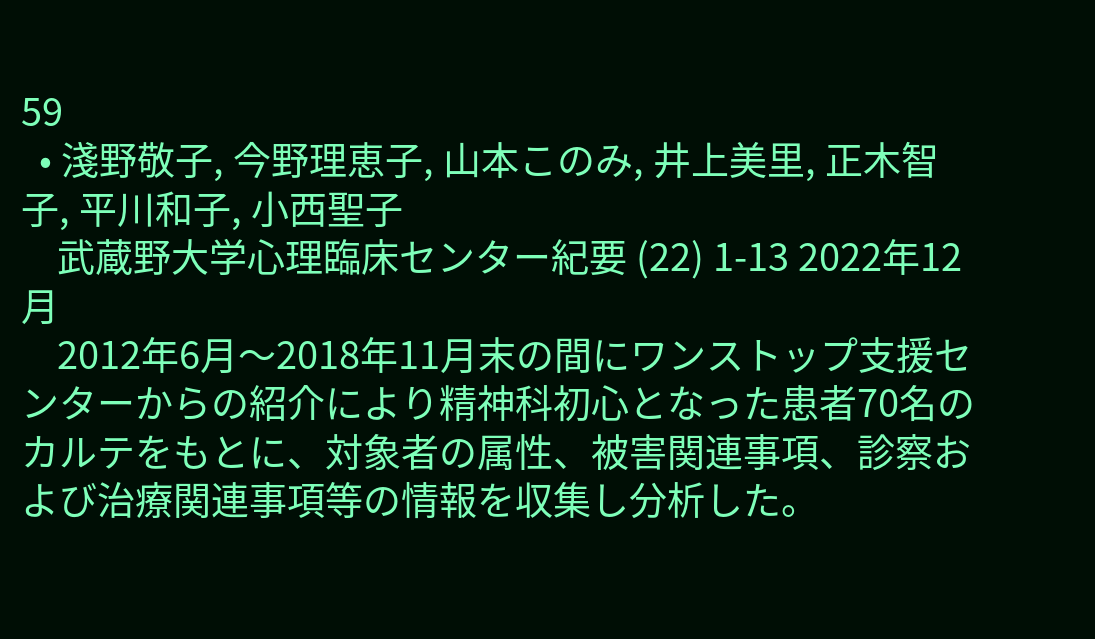59
  • 淺野敬子, 今野理恵子, 山本このみ, 井上美里, 正木智子, 平川和子, 小西聖子
    武蔵野大学心理臨床センター紀要 (22) 1-13 2022年12月
    2012年6月〜2018年11月末の間にワンストップ支援センターからの紹介により精神科初心となった患者70名のカルテをもとに、対象者の属性、被害関連事項、診察および治療関連事項等の情報を収集し分析した。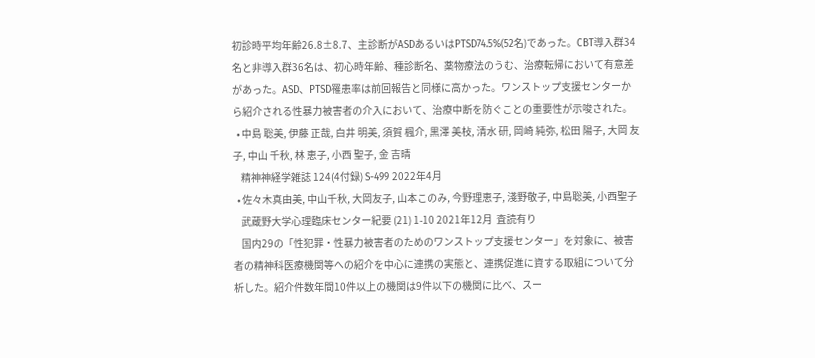初診時平均年齢26.8±8.7、主診断がASDあるいはPTSD74.5%(52名)であった。CBT導入群34名と非導入群36名は、初心時年齢、種診断名、薬物療法のうむ、治療転帰において有意差があった。ASD、PTSD罹患率は前回報告と同様に高かった。ワンストップ支援センターから紹介される性暴力被害者の介入において、治療中断を防ぐことの重要性が示唆された。
  • 中島 聡美, 伊藤 正哉, 白井 明美, 須賀 楓介, 黒澤 美枝, 清水 研, 岡崎 純弥, 松田 陽子, 大岡 友子, 中山 千秋, 林 恵子, 小西 聖子, 金 吉晴
    精神神経学雑誌 124(4付録) S-499 2022年4月
  • 佐々木真由美, 中山千秋, 大岡友子, 山本このみ, 今野理恵子, 淺野敬子, 中島聡美, 小西聖子
    武蔵野大学心理臨床センター紀要 (21) 1-10 2021年12月  査読有り
    国内29の「性犯罪・性暴力被害者のためのワンストップ支援センター」を対象に、被害者の精神科医療機関等への紹介を中心に連携の実態と、連携促進に資する取組について分析した。紹介件数年間10件以上の機関は9件以下の機関に比べ、スー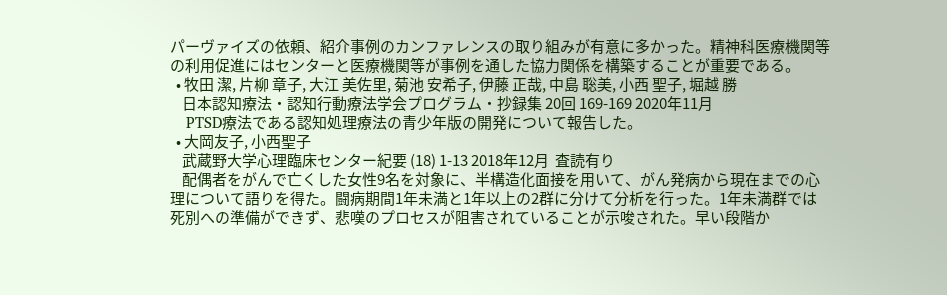パーヴァイズの依頼、紹介事例のカンファレンスの取り組みが有意に多かった。精神科医療機関等の利用促進にはセンターと医療機関等が事例を通した協力関係を構築することが重要である。
  • 牧田 潔, 片柳 章子, 大江 美佐里, 菊池 安希子, 伊藤 正哉, 中島 聡美, 小西 聖子, 堀越 勝
    日本認知療法・認知行動療法学会プログラム・抄録集 20回 169-169 2020年11月
    PTSD療法である認知処理療法の青少年版の開発について報告した。
  • 大岡友子, 小西聖子
    武蔵野大学心理臨床センター紀要 (18) 1-13 2018年12月  査読有り
    配偶者をがんで亡くした女性9名を対象に、半構造化面接を用いて、がん発病から現在までの心理について語りを得た。闘病期間1年未満と1年以上の2群に分けて分析を行った。1年未満群では死別への準備ができず、悲嘆のプロセスが阻害されていることが示唆された。早い段階か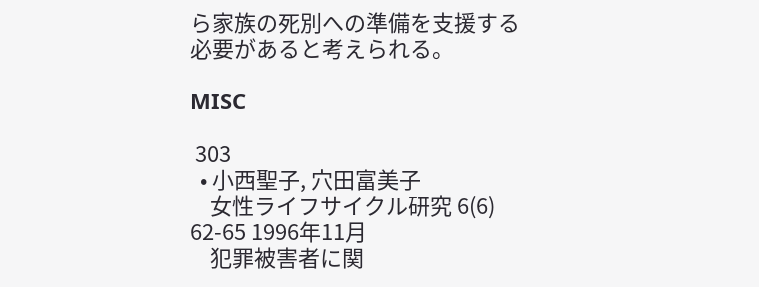ら家族の死別への準備を支援する必要があると考えられる。

MISC

 303
  • 小西聖子, 穴田富美子
    女性ライフサイクル研究 6(6) 62-65 1996年11月
    犯罪被害者に関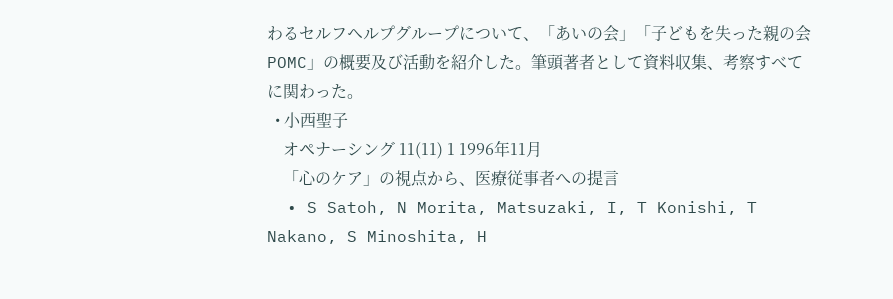わるセルフヘルプグループについて、「あいの会」「子どもを失った親の会POMC」の概要及び活動を紹介した。筆頭著者として資料収集、考察すべてに関わった。
  • 小西聖子
    オペナーシング 11(11) 1 1996年11月
    「心のケア」の視点から、医療従事者への提言
  • S Satoh, N Morita, Matsuzaki, I, T Konishi, T Nakano, S Minoshita, H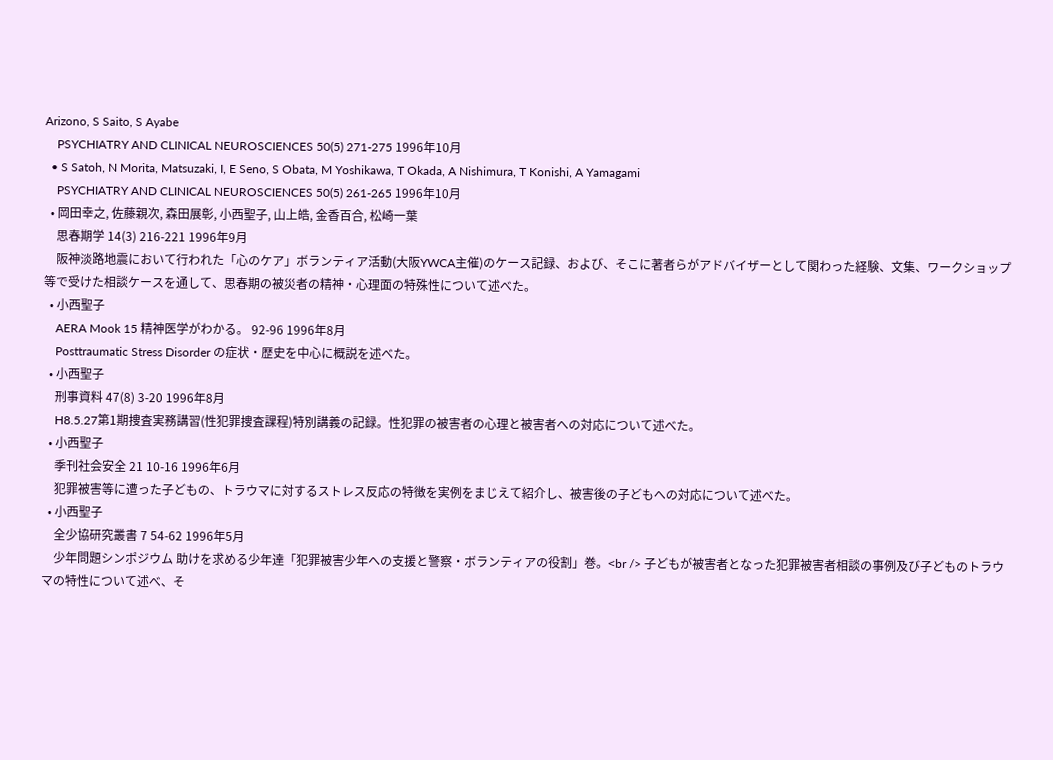Arizono, S Saito, S Ayabe
    PSYCHIATRY AND CLINICAL NEUROSCIENCES 50(5) 271-275 1996年10月
  • S Satoh, N Morita, Matsuzaki, I, E Seno, S Obata, M Yoshikawa, T Okada, A Nishimura, T Konishi, A Yamagami
    PSYCHIATRY AND CLINICAL NEUROSCIENCES 50(5) 261-265 1996年10月
  • 岡田幸之, 佐藤親次, 森田展彰, 小西聖子, 山上皓, 金香百合, 松崎一葉
    思春期学 14(3) 216-221 1996年9月
    阪神淡路地震において行われた「心のケア」ボランティア活動(大阪YWCA主催)のケース記録、および、そこに著者らがアドバイザーとして関わった経験、文集、ワークショップ等で受けた相談ケースを通して、思春期の被災者の精神・心理面の特殊性について述べた。
  • 小西聖子
    AERA Mook 15 精神医学がわかる。 92-96 1996年8月
    Posttraumatic Stress Disorder の症状・歴史を中心に概説を述べた。
  • 小西聖子
    刑事資料 47(8) 3-20 1996年8月
    H8.5.27第1期捜査実務講習(性犯罪捜査課程)特別講義の記録。性犯罪の被害者の心理と被害者への対応について述べた。
  • 小西聖子
    季刊社会安全 21 10-16 1996年6月
    犯罪被害等に遭った子どもの、トラウマに対するストレス反応の特徴を実例をまじえて紹介し、被害後の子どもへの対応について述べた。
  • 小西聖子
    全少協研究叢書 7 54-62 1996年5月
    少年問題シンポジウム 助けを求める少年達「犯罪被害少年への支援と警察・ボランティアの役割」巻。<br /> 子どもが被害者となった犯罪被害者相談の事例及び子どものトラウマの特性について述べ、そ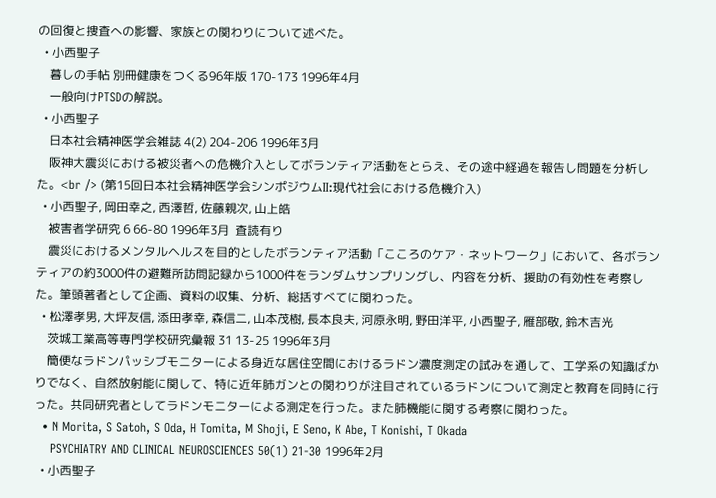の回復と捜査への影響、家族との関わりについて述べた。
  • 小西聖子
    暮しの手帖 別冊健康をつくる96年版 170-173 1996年4月
    一般向けPTSDの解説。
  • 小西聖子
    日本社会精神医学会雑誌 4(2) 204-206 1996年3月
    阪神大震災における被災者への危機介入としてボランティア活動をとらえ、その途中経過を報告し問題を分析した。<br /> (第15回日本社会精神医学会シンポジウムII:現代社会における危機介入)
  • 小西聖子, 岡田幸之, 西澤哲, 佐藤親次, 山上皓
    被害者学研究 6 66-80 1996年3月  査読有り
    震災におけるメンタルヘルスを目的としたボランティア活動「こころのケア・ネットワーク」において、各ボランティアの約3000件の避難所訪問記録から1000件をランダムサンプリングし、内容を分析、援助の有効性を考察した。筆頭著者として企画、資料の収集、分析、総括すべてに関わった。
  • 松澤孝男, 大坪友信, 添田孝幸, 森信二, 山本茂樹, 長本良夫, 河原永明, 野田洋平, 小西聖子, 雁部敬, 鈴木吉光
    茨城工業高等専門学校研究彙報 31 13-25 1996年3月
    簡便なラドンパッシブモニターによる身近な居住空間におけるラドン濃度測定の試みを通して、工学系の知識ばかりでなく、自然放射能に関して、特に近年肺ガンとの関わりが注目されているラドンについて測定と教育を同時に行った。共同研究者としてラドンモニターによる測定を行った。また肺機能に関する考察に関わった。
  • N Morita, S Satoh, S Oda, H Tomita, M Shoji, E Seno, K Abe, T Konishi, T Okada
    PSYCHIATRY AND CLINICAL NEUROSCIENCES 50(1) 21-30 1996年2月
  • 小西聖子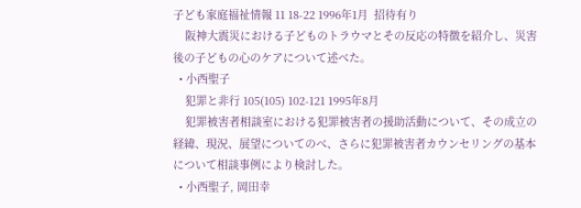子ども家庭福祉情報 11 18-22 1996年1月  招待有り
    阪神大震災における子どものトラウマとその反応の特徴を紹介し、災害後の子どもの心のケアについて述べた。
  • 小西聖子
    犯罪と非行 105(105) 102-121 1995年8月
    犯罪被害者相談室における犯罪被害者の援助活動について、その成立の経緯、現況、展望についてのべ、さらに犯罪被害者カウンセリングの基本について相談事例により検討した。
  • 小西聖子, 岡田幸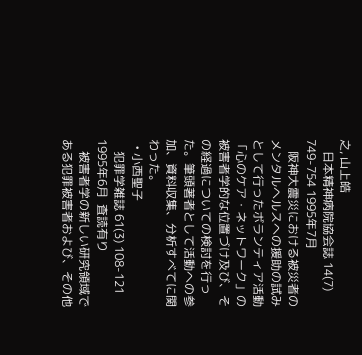之, 山上皓
    日本精神病院協会誌 14(7) 749-754 1995年7月
    阪神大震災における被災者のメンタルヘルスへの援助の試みとして行ったボランティア活動「心のケア・ネットワーク」の被害者学的な位置づけ及び、その経過についての検討を行った。筆頭著者として活動への参加、資料収集、分析すべてに関わった。
  • 小西聖子
    犯罪学雑誌 61(3) 108-121 1995年6月  査読有り
    被害者学の新しい研究領域である犯罪被害者および、その他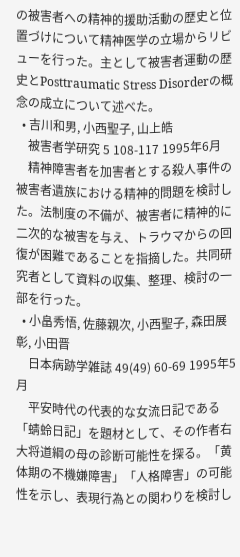の被害者への精神的援助活動の歴史と位置づけについて精神医学の立場からリビューを行った。主として被害者運動の歴史とPosttraumatic Stress Disorderの概念の成立について述べた。
  • 吉川和男, 小西聖子, 山上皓
    被害者学研究 5 108-117 1995年6月
    精神障害者を加害者とする殺人事件の被害者遺族における精神的問題を検討した。法制度の不備が、被害者に精神的に二次的な被害を与え、トラウマからの回復が困難であることを指摘した。共同研究者として資料の収集、整理、検討の一部を行った。
  • 小畠秀悟, 佐藤親次, 小西聖子, 森田展彰, 小田晋
    日本病跡学雑誌 49(49) 60-69 1995年5月
    平安時代の代表的な女流日記である「蜻蛉日記」を題材として、その作者右大将道綱の母の診断可能性を探る。「黄体期の不機嫌障害」「人格障害」の可能性を示し、表現行為との関わりを検討し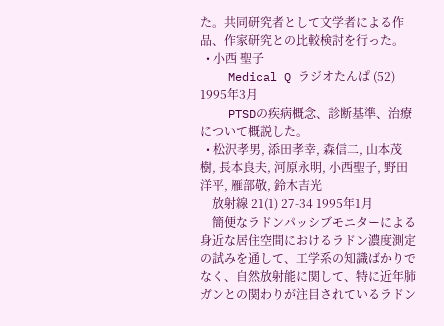た。共同研究者として文学者による作品、作家研究との比較検討を行った。
  • 小西 聖子
    Medical Q ラジオたんぱ (52) 1995年3月
    PTSDの疾病概念、診断基準、治療について概説した。
  • 松沢孝男, 添田孝幸, 森信二, 山本茂樹, 長本良夫, 河原永明, 小西聖子, 野田洋平, 雁部敬, 鈴木吉光
    放射線 21(1) 27-34 1995年1月
    簡便なラドンパッシブモニターによる身近な居住空間におけるラドン濃度測定の試みを通して、工学系の知識ばかりでなく、自然放射能に関して、特に近年肺ガンとの関わりが注目されているラドン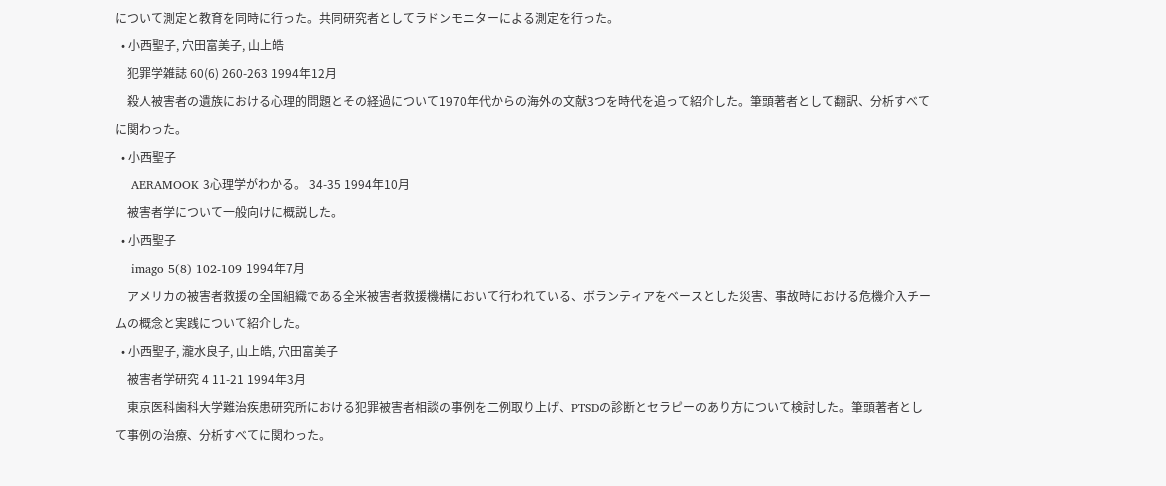について測定と教育を同時に行った。共同研究者としてラドンモニターによる測定を行った。
  • 小西聖子, 穴田富美子, 山上皓
    犯罪学雑誌 60(6) 260-263 1994年12月
    殺人被害者の遺族における心理的問題とその経過について1970年代からの海外の文献3つを時代を追って紹介した。筆頭著者として翻訳、分析すべてに関わった。
  • 小西聖子
    AERAMOOK 3心理学がわかる。 34-35 1994年10月
    被害者学について一般向けに概説した。
  • 小西聖子
    imago 5(8) 102-109 1994年7月
    アメリカの被害者救援の全国組織である全米被害者救援機構において行われている、ボランティアをベースとした災害、事故時における危機介入チームの概念と実践について紹介した。
  • 小西聖子, 瀧水良子, 山上皓, 穴田富美子
    被害者学研究 4 11-21 1994年3月
    東京医科歯科大学難治疾患研究所における犯罪被害者相談の事例を二例取り上げ、PTSDの診断とセラピーのあり方について検討した。筆頭著者として事例の治療、分析すべてに関わった。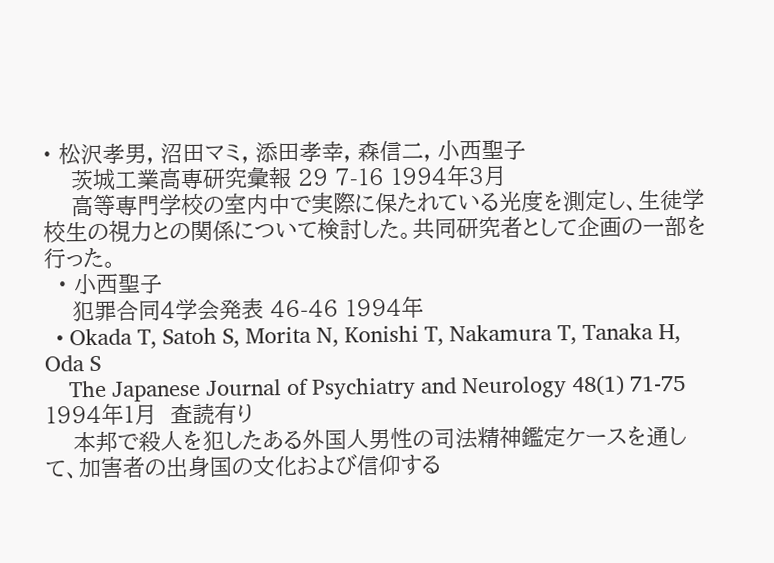• 松沢孝男, 沼田マミ, 添田孝幸, 森信二, 小西聖子
    茨城工業高専研究彙報 29 7-16 1994年3月
    高等専門学校の室内中で実際に保たれている光度を測定し、生徒学校生の視力との関係について検討した。共同研究者として企画の一部を行った。
  • 小西聖子
    犯罪合同4学会発表 46-46 1994年
  • Okada T, Satoh S, Morita N, Konishi T, Nakamura T, Tanaka H, Oda S
    The Japanese Journal of Psychiatry and Neurology 48(1) 71-75 1994年1月  査読有り
    本邦で殺人を犯したある外国人男性の司法精神鑑定ケースを通して、加害者の出身国の文化および信仰する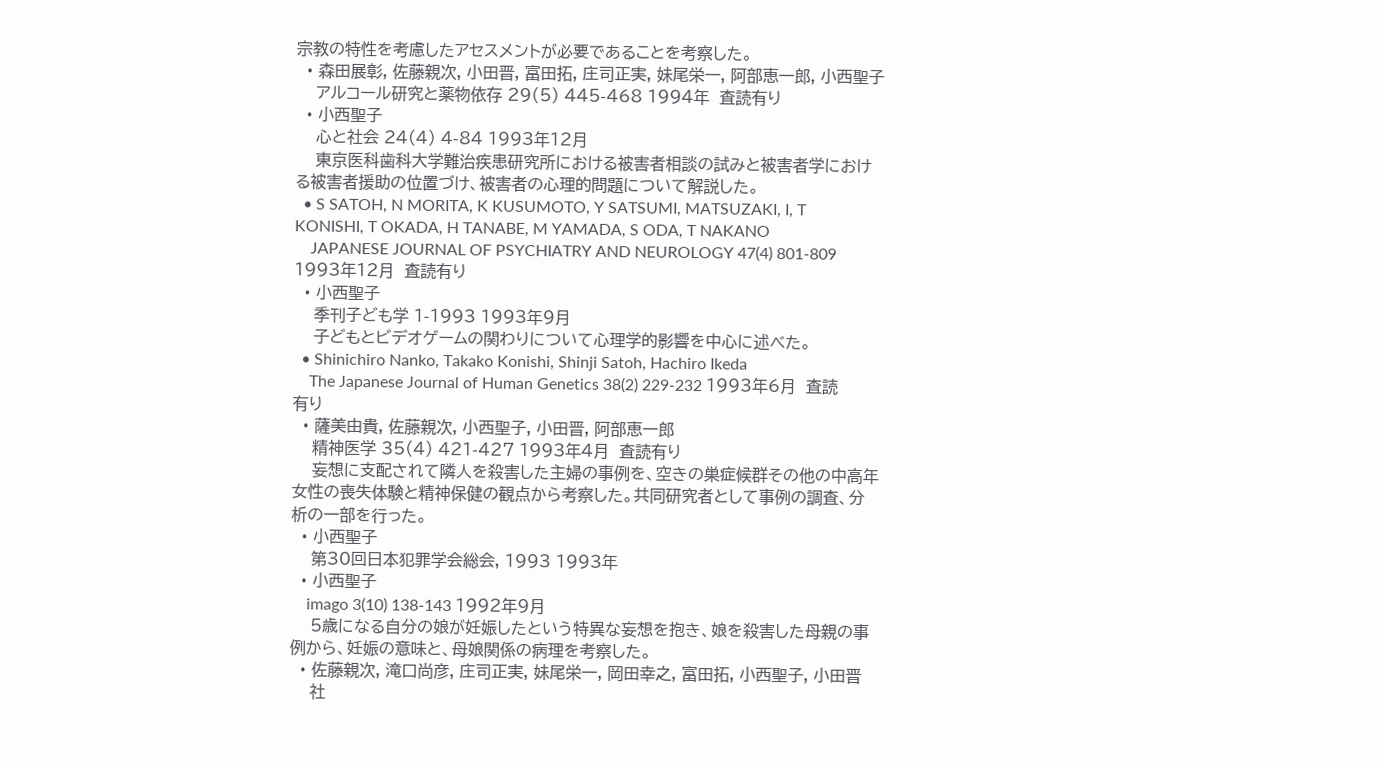宗教の特性を考慮したアセスメントが必要であることを考察した。
  • 森田展彰, 佐藤親次, 小田晋, 富田拓, 庄司正実, 妹尾栄一, 阿部恵一郎, 小西聖子
    アルコール研究と薬物依存 29(5) 445-468 1994年  査読有り
  • 小西聖子
    心と社会 24(4) 4-84 1993年12月
    東京医科歯科大学難治疾患研究所における被害者相談の試みと被害者学における被害者援助の位置づけ、被害者の心理的問題について解説した。
  • S SATOH, N MORITA, K KUSUMOTO, Y SATSUMI, MATSUZAKI, I, T KONISHI, T OKADA, H TANABE, M YAMADA, S ODA, T NAKANO
    JAPANESE JOURNAL OF PSYCHIATRY AND NEUROLOGY 47(4) 801-809 1993年12月  査読有り
  • 小西聖子
    季刊子ども学 1-1993 1993年9月
    子どもとビデオゲームの関わりについて心理学的影響を中心に述べた。
  • Shinichiro Nanko, Takako Konishi, Shinji Satoh, Hachiro Ikeda
    The Japanese Journal of Human Genetics 38(2) 229-232 1993年6月  査読有り
  • 薩美由貴, 佐藤親次, 小西聖子, 小田晋, 阿部恵一郎
    精神医学 35(4) 421-427 1993年4月  査読有り
    妄想に支配されて隣人を殺害した主婦の事例を、空きの巣症候群その他の中高年女性の喪失体験と精神保健の観点から考察した。共同研究者として事例の調査、分析の一部を行った。
  • 小西聖子
    第30回日本犯罪学会総会, 1993 1993年
  • 小西聖子
    imago 3(10) 138-143 1992年9月
    5歳になる自分の娘が妊娠したという特異な妄想を抱き、娘を殺害した母親の事例から、妊娠の意味と、母娘関係の病理を考察した。
  • 佐藤親次, 滝口尚彦, 庄司正実, 妹尾栄一, 岡田幸之, 富田拓, 小西聖子, 小田晋
    社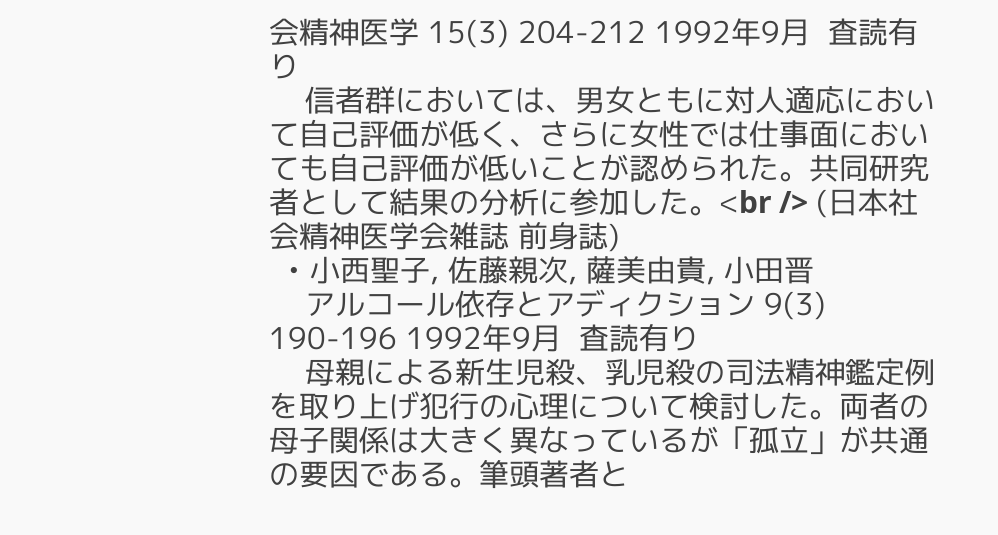会精神医学 15(3) 204-212 1992年9月  査読有り
    信者群においては、男女ともに対人適応において自己評価が低く、さらに女性では仕事面においても自己評価が低いことが認められた。共同研究者として結果の分析に参加した。<br /> (日本社会精神医学会雑誌 前身誌)
  • 小西聖子, 佐藤親次, 薩美由貴, 小田晋
    アルコール依存とアディクション 9(3) 190-196 1992年9月  査読有り
    母親による新生児殺、乳児殺の司法精神鑑定例を取り上げ犯行の心理について検討した。両者の母子関係は大きく異なっているが「孤立」が共通の要因である。筆頭著者と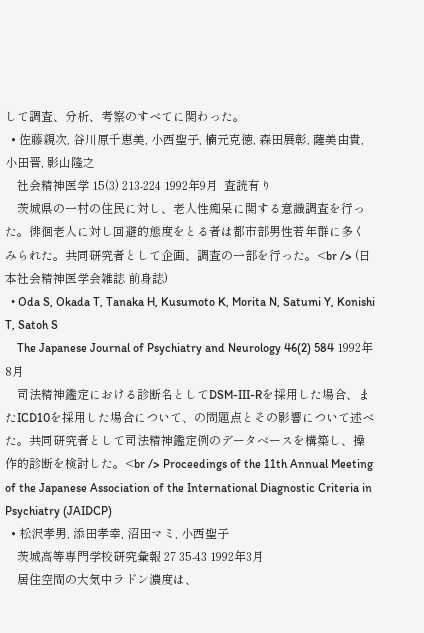して調査、分析、考察のすべてに関わった。
  • 佐藤親次, 谷川原千恵美, 小西聖子, 楠元克徳, 森田展彰, 薩美由貴, 小田晋, 影山隆之
    社会精神医学 15(3) 213-224 1992年9月  査読有り
    茨城県の一村の住民に対し、老人性痴呆に関する意識調査を行った。徘徊老人に対し回避的態度をとる者は都市部男性若年群に多くみられた。共同研究者として企画、調査の一部を行った。<br /> (日本社会精神医学会雑誌 前身誌)
  • Oda S, Okada T, Tanaka H, Kusumoto K, Morita N, Satumi Y, Konishi T, Satoh S
    The Japanese Journal of Psychiatry and Neurology 46(2) 584 1992年8月
    司法精神鑑定における診断名としてDSM-III-Rを採用した場合、またICD10を採用した場合について、の問題点とその影響について述べた。共同研究者として司法精神鑑定例のデータベースを構築し、操作的診断を検討した。<br /> Proceedings of the 11th Annual Meeting of the Japanese Association of the International Diagnostic Criteria in Psychiatry (JAIDCP)
  • 松沢孝男, 添田孝幸, 沼田マミ, 小西聖子
    茨城高等専門学校研究彙報 27 35-43 1992年3月
    居住空間の大気中ラドン濃度は、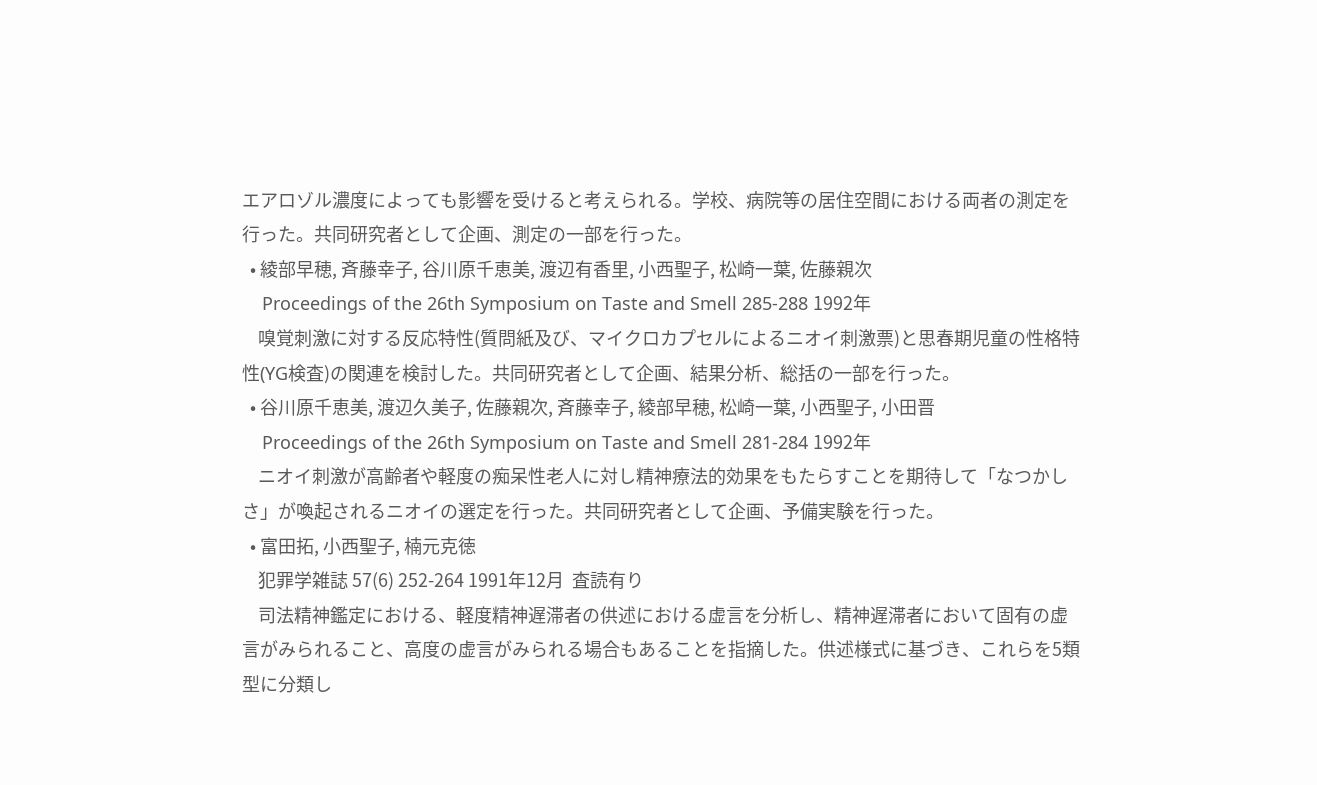エアロゾル濃度によっても影響を受けると考えられる。学校、病院等の居住空間における両者の測定を行った。共同研究者として企画、測定の一部を行った。
  • 綾部早穂, 斉藤幸子, 谷川原千恵美, 渡辺有香里, 小西聖子, 松崎一葉, 佐藤親次
    Proceedings of the 26th Symposium on Taste and Smell 285-288 1992年
    嗅覚刺激に対する反応特性(質問紙及び、マイクロカプセルによるニオイ刺激票)と思春期児童の性格特性(YG検査)の関連を検討した。共同研究者として企画、結果分析、総括の一部を行った。
  • 谷川原千恵美, 渡辺久美子, 佐藤親次, 斉藤幸子, 綾部早穂, 松崎一葉, 小西聖子, 小田晋
    Proceedings of the 26th Symposium on Taste and Smell 281-284 1992年
    ニオイ刺激が高齢者や軽度の痴呆性老人に対し精神療法的効果をもたらすことを期待して「なつかしさ」が喚起されるニオイの選定を行った。共同研究者として企画、予備実験を行った。
  • 富田拓, 小西聖子, 楠元克徳
    犯罪学雑誌 57(6) 252-264 1991年12月  査読有り
    司法精神鑑定における、軽度精神遅滞者の供述における虚言を分析し、精神遅滞者において固有の虚言がみられること、高度の虚言がみられる場合もあることを指摘した。供述様式に基づき、これらを5類型に分類し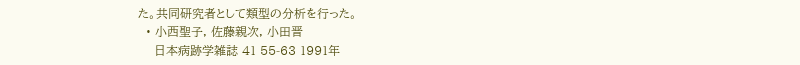た。共同研究者として類型の分析を行った。
  • 小西聖子, 佐藤親次, 小田晋
    日本病跡学雑誌 41 55-63 1991年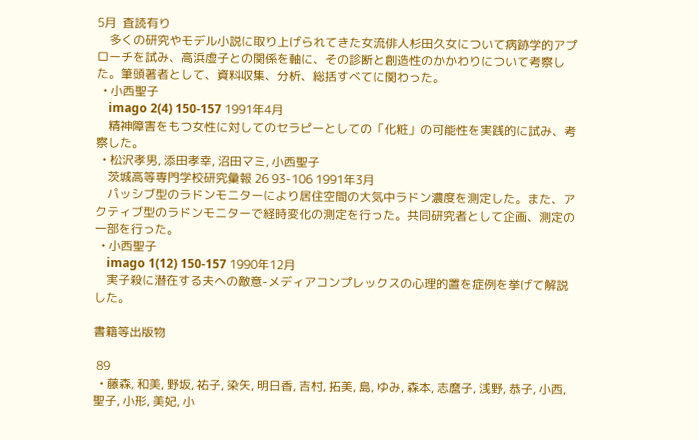5月  査読有り
    多くの研究やモデル小説に取り上げられてきた女流俳人杉田久女について病跡学的アプローチを試み、高浜虚子との関係を軸に、その診断と創造性のかかわりについて考察した。筆頭著者として、資料収集、分析、総括すべてに関わった。
  • 小西聖子
    imago 2(4) 150-157 1991年4月
    精神障害をもつ女性に対してのセラピーとしての「化粧」の可能性を実践的に試み、考察した。
  • 松沢孝男, 添田孝幸, 沼田マミ, 小西聖子
    茨城高等専門学校研究彙報 26 93-106 1991年3月
    パッシブ型のラドンモニターにより居住空間の大気中ラドン濃度を測定した。また、アクティブ型のラドンモニターで経時変化の測定を行った。共同研究者として企画、測定の一部を行った。
  • 小西聖子
    imago 1(12) 150-157 1990年12月
    実子殺に潜在する夫への敵意-メディアコンプレックスの心理的置を症例を挙げて解説した。

書籍等出版物

 89
  • 藤森, 和美, 野坂, 祐子, 染矢, 明日香, 吉村, 拓美, 島, ゆみ, 森本, 志麿子, 浅野, 恭子, 小西, 聖子, 小形, 美妃, 小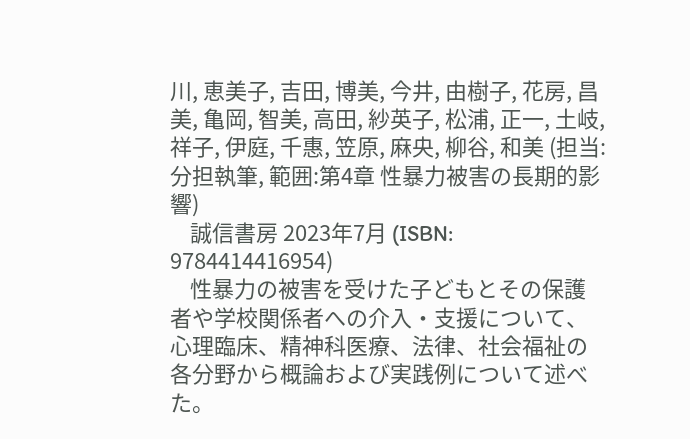川, 恵美子, 吉田, 博美, 今井, 由樹子, 花房, 昌美, 亀岡, 智美, 高田, 紗英子, 松浦, 正一, 土岐, 祥子, 伊庭, 千惠, 笠原, 麻央, 柳谷, 和美 (担当:分担執筆, 範囲:第4章 性暴力被害の長期的影響)
    誠信書房 2023年7月 (ISBN: 9784414416954)
    性暴力の被害を受けた子どもとその保護者や学校関係者への介入・支援について、心理臨床、精神科医療、法律、社会福祉の各分野から概論および実践例について述べた。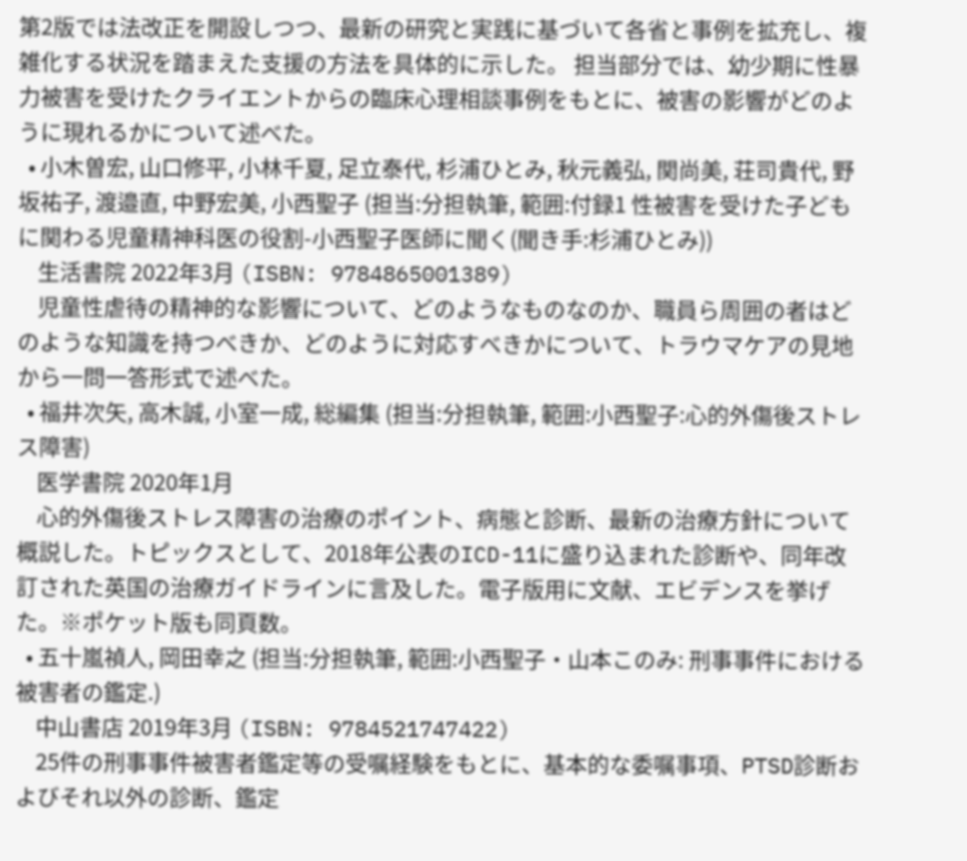第2版では法改正を開設しつつ、最新の研究と実践に基づいて各省と事例を拡充し、複雑化する状況を踏まえた支援の方法を具体的に示した。 担当部分では、幼少期に性暴力被害を受けたクライエントからの臨床心理相談事例をもとに、被害の影響がどのように現れるかについて述べた。
  • 小木曽宏, 山口修平, 小林千夏, 足立泰代, 杉浦ひとみ, 秋元義弘, 関尚美, 荘司貴代, 野坂祐子, 渡邉直, 中野宏美, 小西聖子 (担当:分担執筆, 範囲:付録1 性被害を受けた子どもに関わる児童精神科医の役割-小西聖子医師に聞く(聞き手:杉浦ひとみ))
    生活書院 2022年3月 (ISBN: 9784865001389)
    児童性虐待の精神的な影響について、どのようなものなのか、職員ら周囲の者はどのような知識を持つべきか、どのように対応すべきかについて、トラウマケアの見地から一問一答形式で述べた。
  • 福井次矢, 高木誠, 小室一成, 総編集 (担当:分担執筆, 範囲:小西聖子:心的外傷後ストレス障害)
    医学書院 2020年1月
    心的外傷後ストレス障害の治療のポイント、病態と診断、最新の治療方針について概説した。トピックスとして、2018年公表のICD-11に盛り込まれた診断や、同年改訂された英国の治療ガイドラインに言及した。電子版用に文献、エビデンスを挙げた。※ポケット版も同頁数。
  • 五十嵐禎人, 岡田幸之 (担当:分担執筆, 範囲:小西聖子・山本このみ: 刑事事件における被害者の鑑定.)
    中山書店 2019年3月 (ISBN: 9784521747422)
    25件の刑事事件被害者鑑定等の受嘱経験をもとに、基本的な委嘱事項、PTSD診断およびそれ以外の診断、鑑定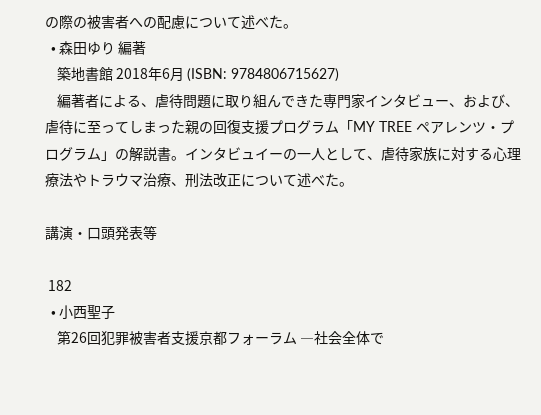の際の被害者への配慮について述べた。
  • 森田ゆり 編著
    築地書館 2018年6月 (ISBN: 9784806715627)
    編著者による、虐待問題に取り組んできた専門家インタビュー、および、虐待に至ってしまった親の回復支援プログラム「MY TREE ペアレンツ・プログラム」の解説書。インタビュイーの一人として、虐待家族に対する心理療法やトラウマ治療、刑法改正について述べた。

講演・口頭発表等

 182
  • 小西聖子
    第26回犯罪被害者支援京都フォーラム ―社会全体で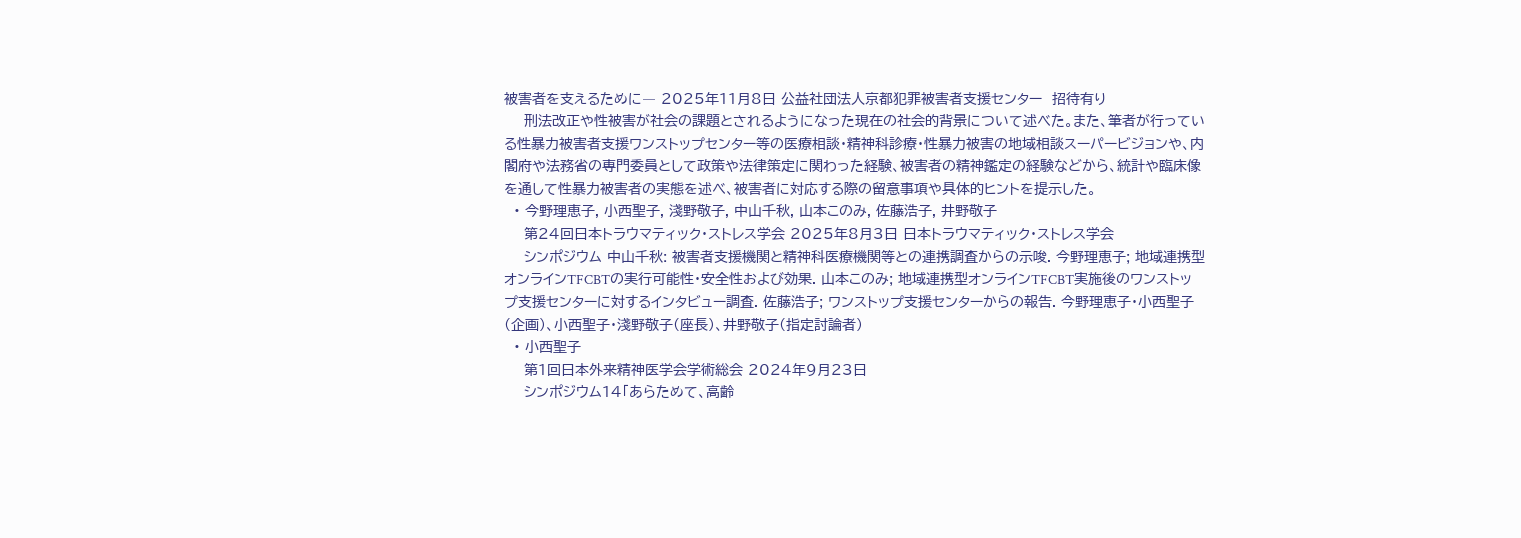被害者を支えるために― 2025年11月8日 公益社団法人京都犯罪被害者支援センター  招待有り
    刑法改正や性被害が社会の課題とされるようになった現在の社会的背景について述べた。また、筆者が行っている性暴力被害者支援ワンストップセンター等の医療相談・精神科診療・性暴力被害の地域相談スーパービジョンや、内閣府や法務省の専門委員として政策や法律策定に関わった経験、被害者の精神鑑定の経験などから、統計や臨床像を通して性暴力被害者の実態を述べ、被害者に対応する際の留意事項や具体的ヒントを提示した。
  • 今野理恵子, 小西聖子, 淺野敬子, 中山千秋, 山本このみ, 佐藤浩子, 井野敬子
    第24回日本トラウマティック・ストレス学会 2025年8月3日 日本トラウマティック・ストレス学会
    シンポジウム 中山千秋: 被害者支援機関と精神科医療機関等との連携調査からの示唆. 今野理恵子; 地域連携型オンラインTFCBTの実行可能性・安全性および効果. 山本このみ; 地域連携型オンラインTFCBT実施後のワンストップ支援センターに対するインタビュー調査. 佐藤浩子; ワンストップ支援センターからの報告. 今野理恵子・小西聖子(企画)、小西聖子・淺野敬子(座長)、井野敬子(指定討論者)
  • 小西聖子
    第1回日本外来精神医学会学術総会 2024年9月23日
    シンポジウム14「あらためて、高齢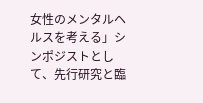女性のメンタルヘルスを考える」シンポジストとして、先行研究と臨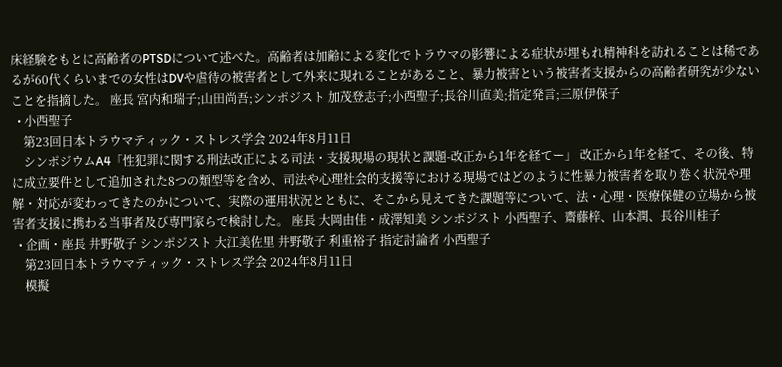床経験をもとに高齢者のPTSDについて述べた。高齢者は加齢による変化でトラウマの影響による症状が埋もれ精神科を訪れることは稀であるが60代くらいまでの女性はDVや虐待の被害者として外来に現れることがあること、暴力被害という被害者支援からの高齢者研究が少ないことを指摘した。 座長 宮内和瑞子;山田尚吾;シンポジスト 加茂登志子;小西聖子;長谷川直美;指定発言;三原伊保子
  • 小西聖子
    第23回日本トラウマティック・ストレス学会 2024年8月11日
    シンポジウムA4「性犯罪に関する刑法改正による司法・支援現場の現状と課題-改正から1年を経てー」 改正から1年を経て、その後、特に成立要件として追加された8つの類型等を含め、司法や心理社会的支援等における現場ではどのように性暴力被害者を取り巻く状況や理解・対応が変わってきたのかについて、実際の運用状況とともに、そこから見えてきた課題等について、法・心理・医療保健の立場から被害者支援に携わる当事者及び専門家らで検討した。 座長 大岡由佳・成澤知美 シンポジスト 小西聖子、齋藤梓、山本潤、長谷川桂子
  • 企画・座長 井野敬子 シンポジスト 大江美佐里 井野敬子 利重裕子 指定討論者 小西聖子
    第23回日本トラウマティック・ストレス学会 2024年8月11日
    模擬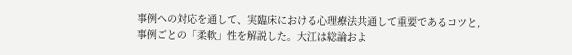事例への対応を通して、実臨床における心理療法共通して重要であるコツと,事例ごとの「柔軟」性を解説した。大江は総論およ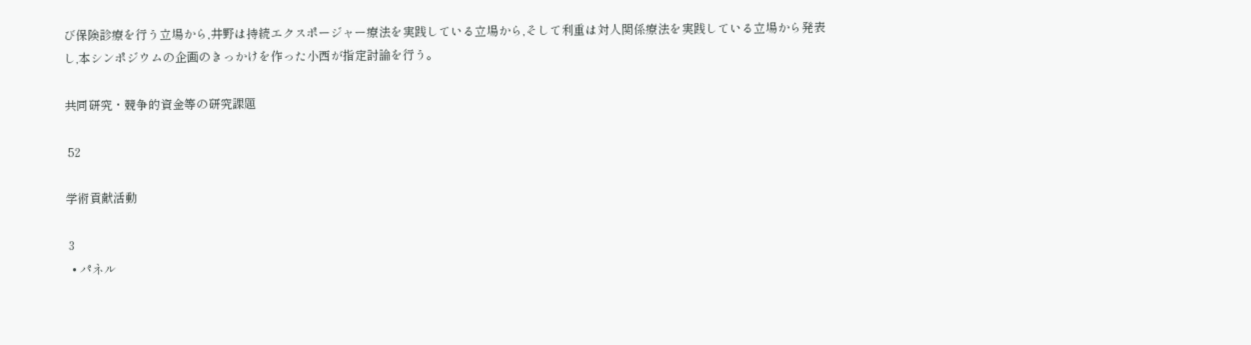び保険診療を行う立場から,井野は持続エクスポージャー療法を実践している立場から,そして利重は対人関係療法を実践している立場から発表し,本シンポジウムの企画のきっかけを作った小西が指定討論を行う。

共同研究・競争的資金等の研究課題

 52

学術貢献活動

 3
  • パネル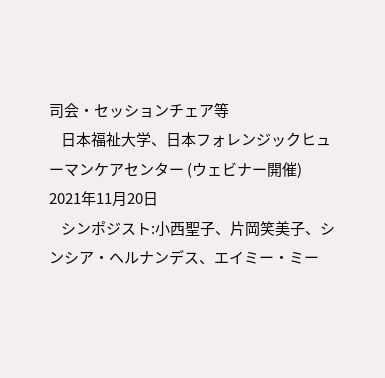司会・セッションチェア等
    日本福祉大学、日本フォレンジックヒューマンケアセンター (ウェビナー開催) 2021年11月20日
    シンポジスト:小西聖子、片岡笑美子、シンシア・ヘルナンデス、エイミー・ミー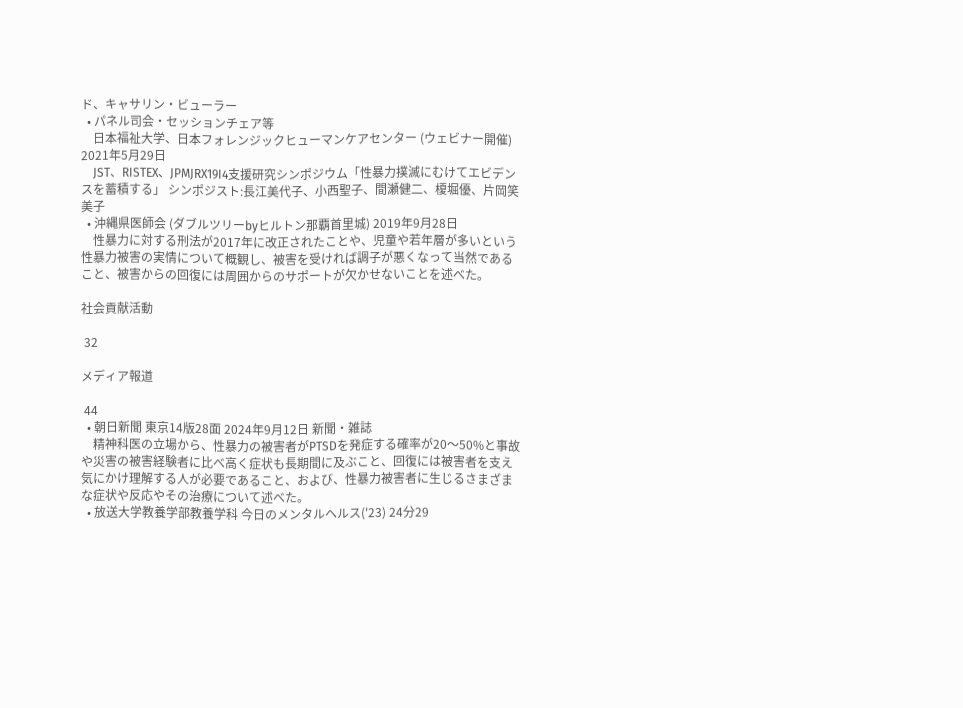ド、キャサリン・ビューラー
  • パネル司会・セッションチェア等
    日本福祉大学、日本フォレンジックヒューマンケアセンター (ウェビナー開催) 2021年5月29日
    JST、RISTEX、JPMJRX19I4支援研究シンポジウム「性暴力撲滅にむけてエビデンスを蓄積する」 シンポジスト:長江美代子、小西聖子、間瀬健二、榎堀優、片岡笑美子
  • 沖縄県医師会 (ダブルツリーbyヒルトン那覇首里城) 2019年9月28日
    性暴力に対する刑法が2017年に改正されたことや、児童や若年層が多いという性暴力被害の実情について概観し、被害を受ければ調子が悪くなって当然であること、被害からの回復には周囲からのサポートが欠かせないことを述べた。

社会貢献活動

 32

メディア報道

 44
  • 朝日新聞 東京14版28面 2024年9月12日 新聞・雑誌
    精神科医の立場から、性暴力の被害者がPTSDを発症する確率が20〜50%と事故や災害の被害経験者に比べ高く症状も長期間に及ぶこと、回復には被害者を支え気にかけ理解する人が必要であること、および、性暴力被害者に生じるさまざまな症状や反応やその治療について述べた。
  • 放送大学教養学部教養学科 今日のメンタルヘルス('23) 24分29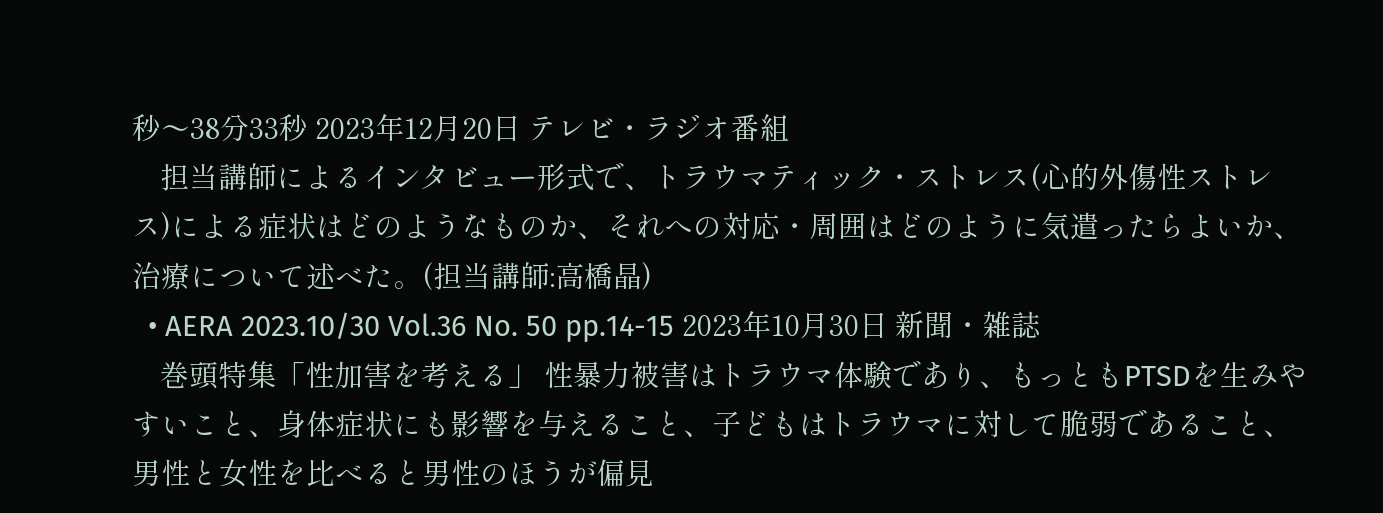秒〜38分33秒 2023年12月20日 テレビ・ラジオ番組
    担当講師によるインタビュー形式で、トラウマティック・ストレス(心的外傷性ストレス)による症状はどのようなものか、それへの対応・周囲はどのように気遣ったらよいか、治療について述べた。(担当講師:高橋晶)
  • AERA 2023.10/30 Vol.36 No. 50 pp.14-15 2023年10月30日 新聞・雑誌
    巻頭特集「性加害を考える」 性暴力被害はトラウマ体験であり、もっともPTSDを生みやすいこと、身体症状にも影響を与えること、子どもはトラウマに対して脆弱であること、男性と女性を比べると男性のほうが偏見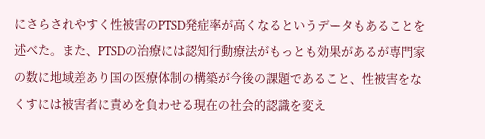にさらされやすく性被害のPTSD発症率が高くなるというデータもあることを述べた。また、PTSDの治療には認知行動療法がもっとも効果があるが専門家の数に地域差あり国の医療体制の構築が今後の課題であること、性被害をなくすには被害者に責めを負わせる現在の社会的認識を変え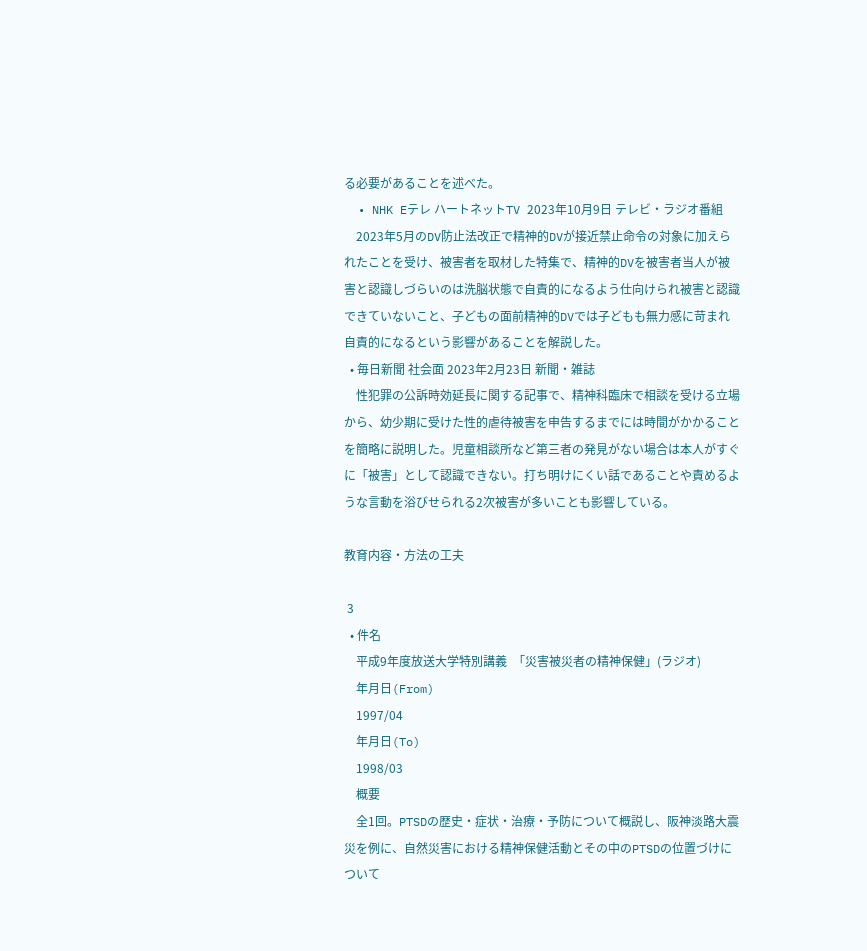る必要があることを述べた。
  • NHK Eテレ ハートネットTV 2023年10月9日 テレビ・ラジオ番組
    2023年5月のDV防止法改正で精神的DVが接近禁止命令の対象に加えられたことを受け、被害者を取材した特集で、精神的DVを被害者当人が被害と認識しづらいのは洗脳状態で自責的になるよう仕向けられ被害と認識できていないこと、子どもの面前精神的DVでは子どもも無力感に苛まれ自責的になるという影響があることを解説した。
  • 毎日新聞 社会面 2023年2月23日 新聞・雑誌
    性犯罪の公訴時効延長に関する記事で、精神科臨床で相談を受ける立場から、幼少期に受けた性的虐待被害を申告するまでには時間がかかることを簡略に説明した。児童相談所など第三者の発見がない場合は本人がすぐに「被害」として認識できない。打ち明けにくい話であることや責めるような言動を浴びせられる2次被害が多いことも影響している。

教育内容・方法の工夫

 3
  • 件名
    平成9年度放送大学特別講義  「災害被災者の精神保健」(ラジオ)
    年月日(From)
    1997/04
    年月日(To)
    1998/03
    概要
    全1回。PTSDの歴史・症状・治療・予防について概説し、阪神淡路大震災を例に、自然災害における精神保健活動とその中のPTSDの位置づけについて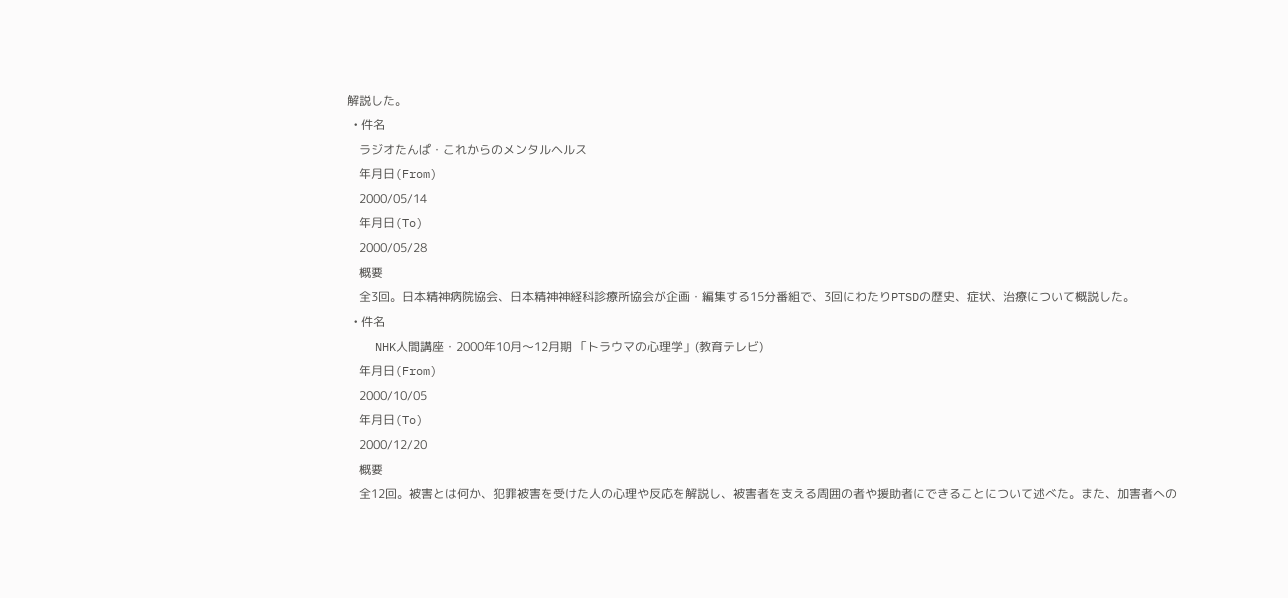解説した。
  • 件名
    ラジオたんぱ・これからのメンタルヘルス
    年月日(From)
    2000/05/14
    年月日(To)
    2000/05/28
    概要
    全3回。日本精神病院協会、日本精神神経科診療所協会が企画・編集する15分番組で、3回にわたりPTSDの歴史、症状、治療について概説した。
  • 件名
    NHK人間講座・2000年10月〜12月期 「トラウマの心理学」(教育テレビ)
    年月日(From)
    2000/10/05
    年月日(To)
    2000/12/20
    概要
    全12回。被害とは何か、犯罪被害を受けた人の心理や反応を解説し、被害者を支える周囲の者や援助者にできることについて述べた。また、加害者への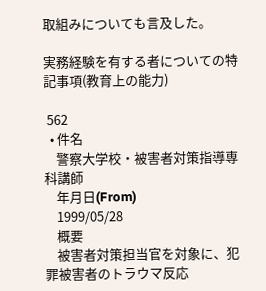取組みについても言及した。

実務経験を有する者についての特記事項(教育上の能力)

 562
  • 件名
    警察大学校・被害者対策指導専科講師
    年月日(From)
    1999/05/28
    概要
    被害者対策担当官を対象に、犯罪被害者のトラウマ反応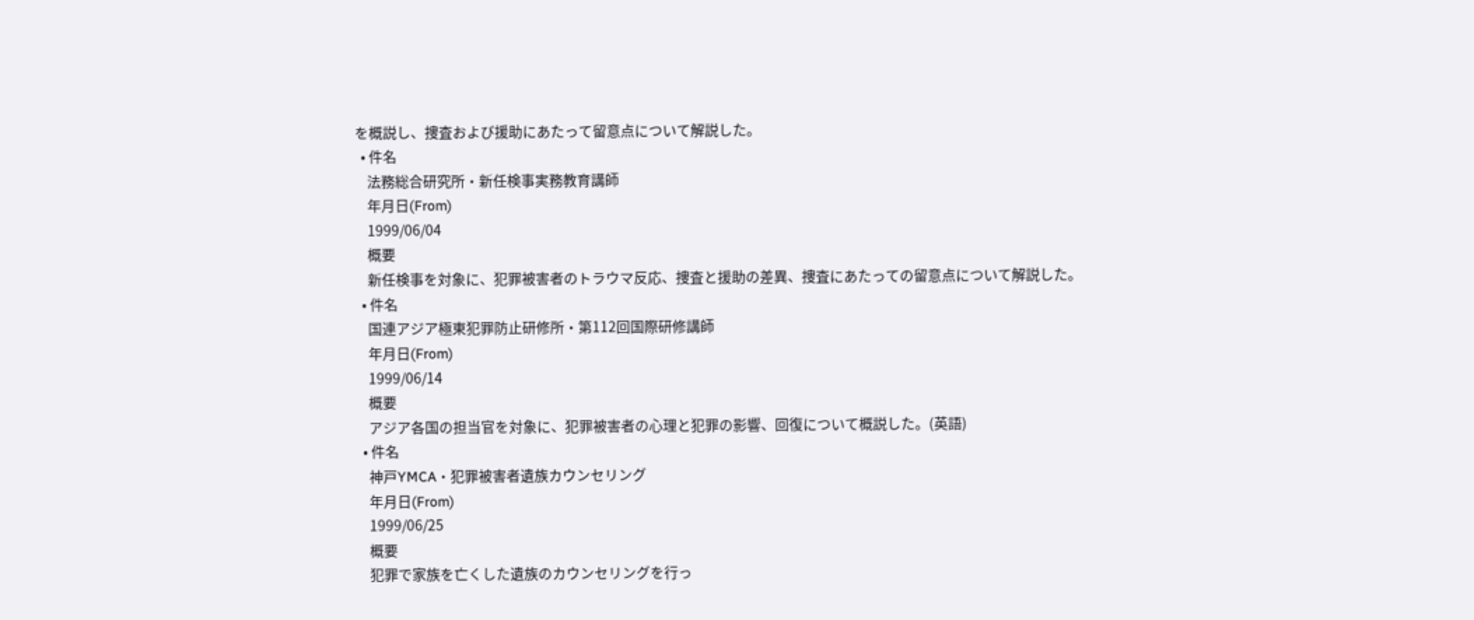を概説し、捜査および援助にあたって留意点について解説した。
  • 件名
    法務総合研究所・新任検事実務教育講師
    年月日(From)
    1999/06/04
    概要
    新任検事を対象に、犯罪被害者のトラウマ反応、捜査と援助の差異、捜査にあたっての留意点について解説した。
  • 件名
    国連アジア極東犯罪防止研修所・第112回国際研修講師
    年月日(From)
    1999/06/14
    概要
    アジア各国の担当官を対象に、犯罪被害者の心理と犯罪の影響、回復について概説した。(英語)
  • 件名
    神戸YMCA・犯罪被害者遺族カウンセリング
    年月日(From)
    1999/06/25
    概要
    犯罪で家族を亡くした遺族のカウンセリングを行っ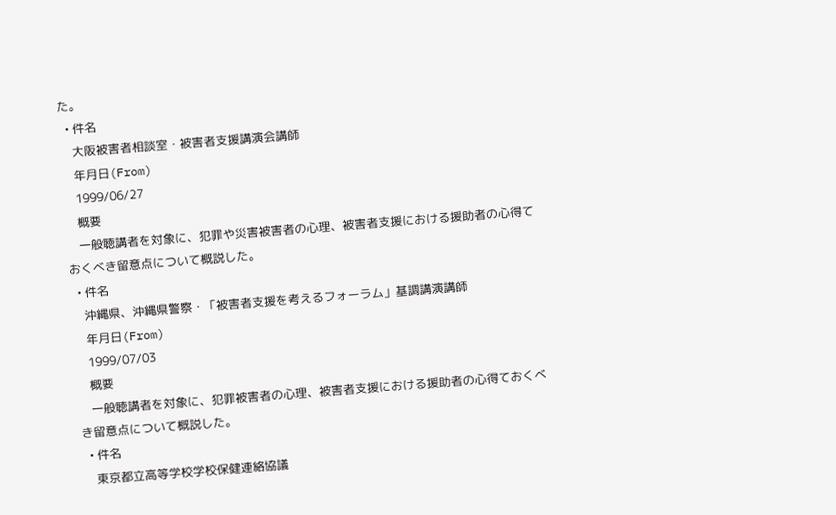た。
  • 件名
    大阪被害者相談室・被害者支援講演会講師
    年月日(From)
    1999/06/27
    概要
    一般聴講者を対象に、犯罪や災害被害者の心理、被害者支援における援助者の心得ておくべき留意点について概説した。
  • 件名
    沖縄県、沖縄県警察・「被害者支援を考えるフォーラム」基調講演講師
    年月日(From)
    1999/07/03
    概要
    一般聴講者を対象に、犯罪被害者の心理、被害者支援における援助者の心得ておくべき留意点について概説した。
  • 件名
    東京都立高等学校学校保健連絡協議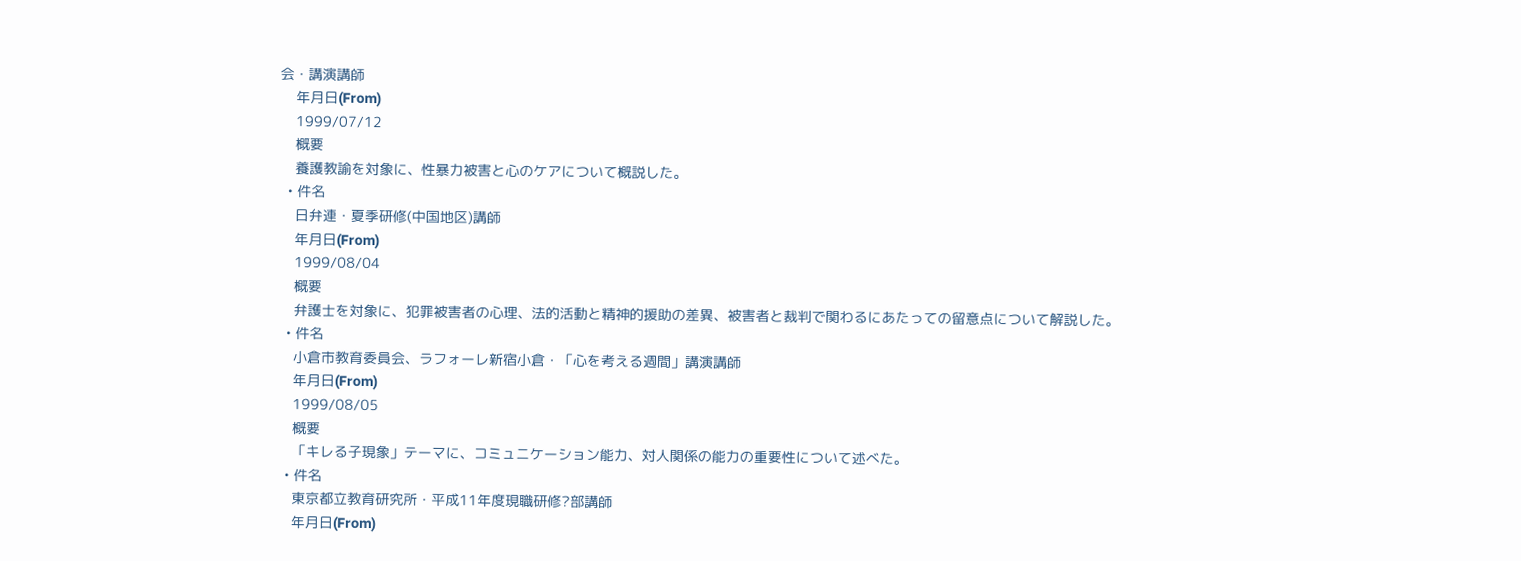会・講演講師
    年月日(From)
    1999/07/12
    概要
    養護教諭を対象に、性暴力被害と心のケアについて概説した。
  • 件名
    日弁連・夏季研修(中国地区)講師
    年月日(From)
    1999/08/04
    概要
    弁護士を対象に、犯罪被害者の心理、法的活動と精神的援助の差異、被害者と裁判で関わるにあたっての留意点について解説した。
  • 件名
    小倉市教育委員会、ラフォーレ新宿小倉・「心を考える週間」講演講師
    年月日(From)
    1999/08/05
    概要
    「キレる子現象」テーマに、コミュニケーション能力、対人関係の能力の重要性について述べた。
  • 件名
    東京都立教育研究所・平成11年度現職研修?部講師
    年月日(From)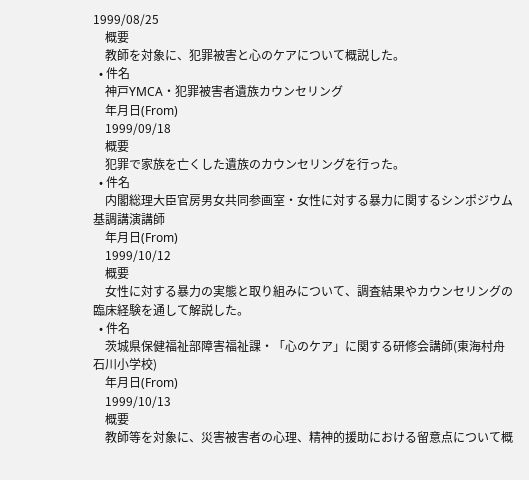1999/08/25
    概要
    教師を対象に、犯罪被害と心のケアについて概説した。
  • 件名
    神戸YMCA・犯罪被害者遺族カウンセリング
    年月日(From)
    1999/09/18
    概要
    犯罪で家族を亡くした遺族のカウンセリングを行った。
  • 件名
    内閣総理大臣官房男女共同参画室・女性に対する暴力に関するシンポジウム基調講演講師
    年月日(From)
    1999/10/12
    概要
    女性に対する暴力の実態と取り組みについて、調査結果やカウンセリングの臨床経験を通して解説した。
  • 件名
    茨城県保健福祉部障害福祉課・「心のケア」に関する研修会講師(東海村舟石川小学校)
    年月日(From)
    1999/10/13
    概要
    教師等を対象に、災害被害者の心理、精神的援助における留意点について概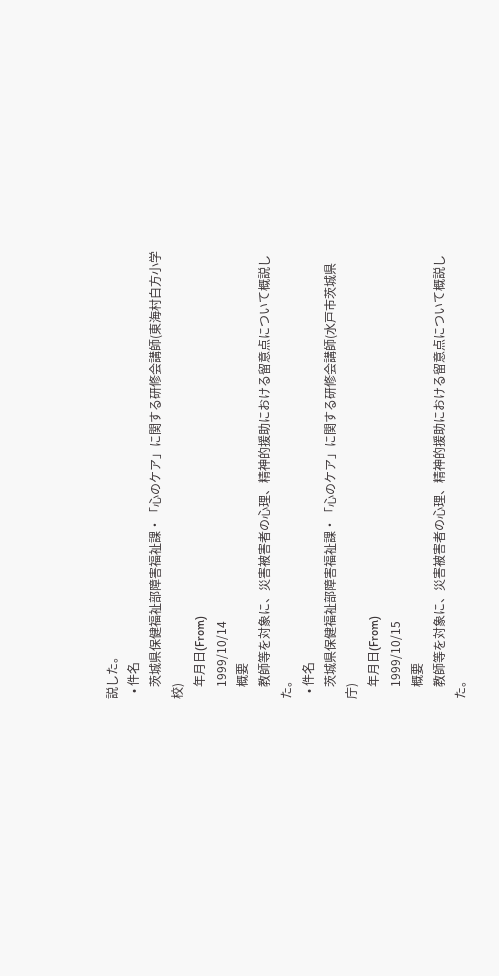説した。
  • 件名
    茨城県保健福祉部障害福祉課・「心のケア」に関する研修会講師(東海村白方小学校)
    年月日(From)
    1999/10/14
    概要
    教師等を対象に、災害被害者の心理、精神的援助における留意点について概説した。
  • 件名
    茨城県保健福祉部障害福祉課・「心のケア」に関する研修会講師(水戸市茨城県庁)
    年月日(From)
    1999/10/15
    概要
    教師等を対象に、災害被害者の心理、精神的援助における留意点について概説した。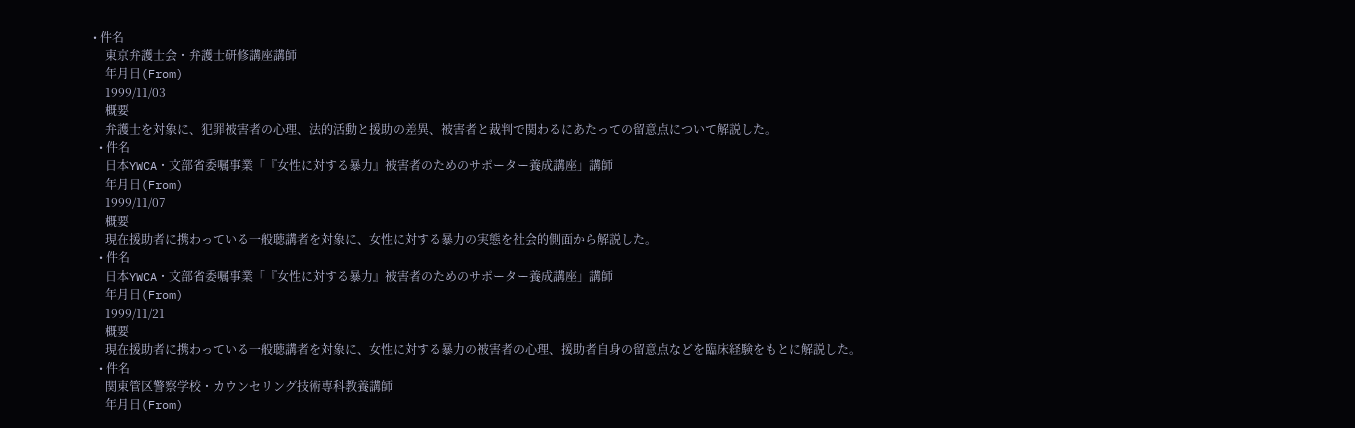• 件名
    東京弁護士会・弁護士研修講座講師
    年月日(From)
    1999/11/03
    概要
    弁護士を対象に、犯罪被害者の心理、法的活動と援助の差異、被害者と裁判で関わるにあたっての留意点について解説した。
  • 件名
    日本YWCA・文部省委嘱事業「『女性に対する暴力』被害者のためのサポーター養成講座」講師
    年月日(From)
    1999/11/07
    概要
    現在援助者に携わっている一般聴講者を対象に、女性に対する暴力の実態を社会的側面から解説した。
  • 件名
    日本YWCA・文部省委嘱事業「『女性に対する暴力』被害者のためのサポーター養成講座」講師
    年月日(From)
    1999/11/21
    概要
    現在援助者に携わっている一般聴講者を対象に、女性に対する暴力の被害者の心理、援助者自身の留意点などを臨床経験をもとに解説した。
  • 件名
    関東管区警察学校・カウンセリング技術専科教養講師
    年月日(From)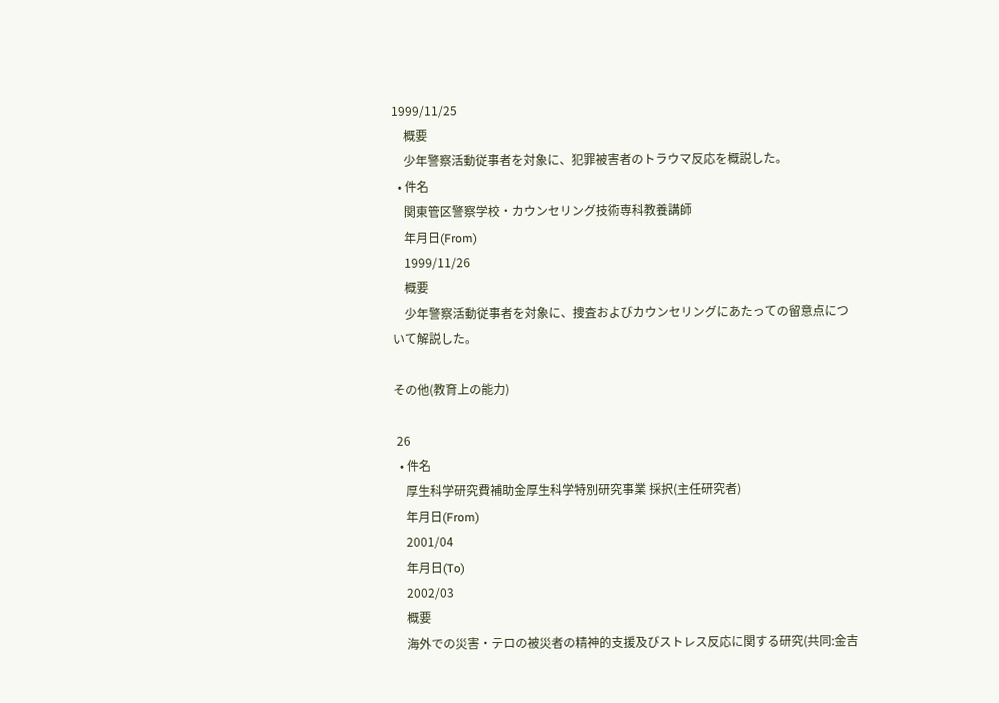1999/11/25
    概要
    少年警察活動従事者を対象に、犯罪被害者のトラウマ反応を概説した。
  • 件名
    関東管区警察学校・カウンセリング技術専科教養講師
    年月日(From)
    1999/11/26
    概要
    少年警察活動従事者を対象に、捜査およびカウンセリングにあたっての留意点について解説した。

その他(教育上の能力)

 26
  • 件名
    厚生科学研究費補助金厚生科学特別研究事業 採択(主任研究者)
    年月日(From)
    2001/04
    年月日(To)
    2002/03
    概要
    海外での災害・テロの被災者の精神的支援及びストレス反応に関する研究(共同:金吉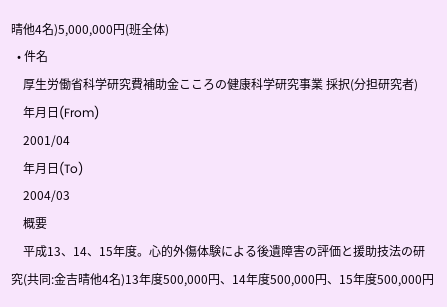晴他4名)5,000,000円(班全体)
  • 件名
    厚生労働省科学研究費補助金こころの健康科学研究事業 採択(分担研究者)
    年月日(From)
    2001/04
    年月日(To)
    2004/03
    概要
    平成13、14、15年度。心的外傷体験による後遺障害の評価と援助技法の研究(共同:金吉晴他4名)13年度500,000円、14年度500,000円、15年度500,000円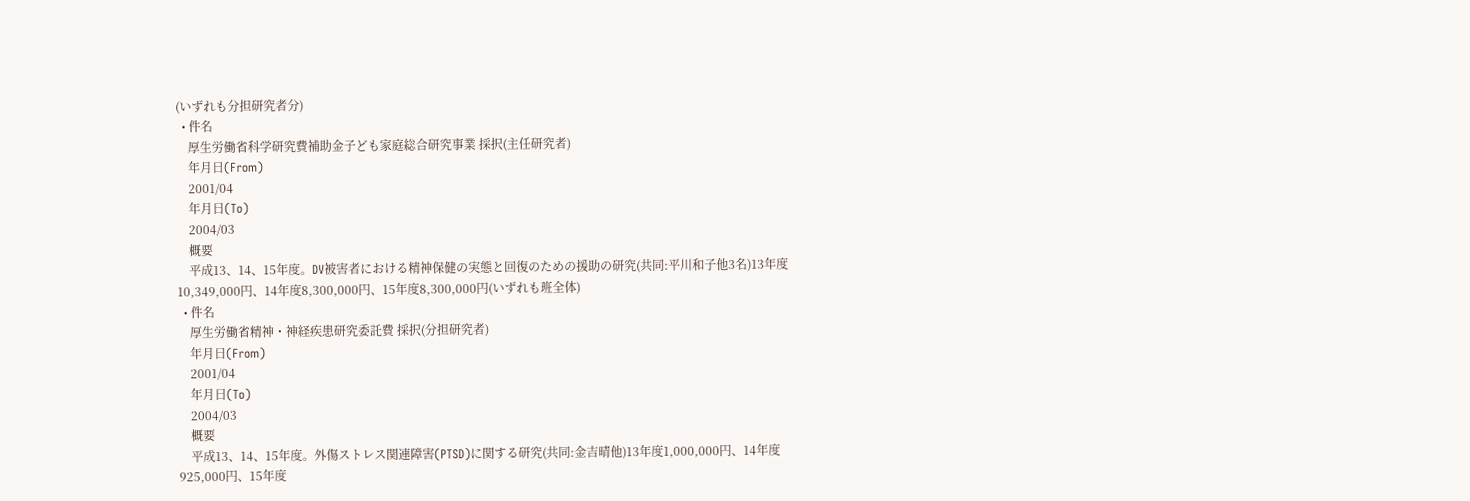(いずれも分担研究者分)
  • 件名
    厚生労働省科学研究費補助金子ども家庭総合研究事業 採択(主任研究者)
    年月日(From)
    2001/04
    年月日(To)
    2004/03
    概要
    平成13、14、15年度。DV被害者における精神保健の実態と回復のための援助の研究(共同:平川和子他3名)13年度10,349,000円、14年度8,300,000円、15年度8,300,000円(いずれも班全体)
  • 件名
    厚生労働省精神・神経疾患研究委託費 採択(分担研究者)
    年月日(From)
    2001/04
    年月日(To)
    2004/03
    概要
    平成13、14、15年度。外傷ストレス関連障害(PTSD)に関する研究(共同:金吉晴他)13年度1,000,000円、14年度925,000円、15年度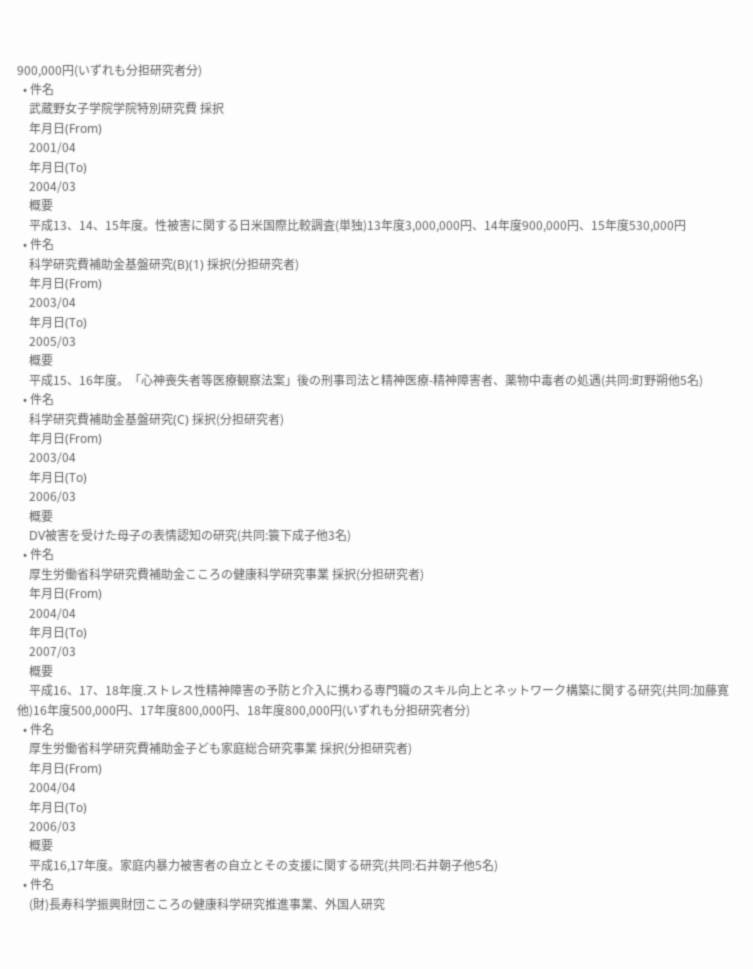900,000円(いずれも分担研究者分)
  • 件名
    武蔵野女子学院学院特別研究費 採択
    年月日(From)
    2001/04
    年月日(To)
    2004/03
    概要
    平成13、14、15年度。性被害に関する日米国際比較調査(単独)13年度3,000,000円、14年度900,000円、15年度530,000円
  • 件名
    科学研究費補助金基盤研究(B)(1) 採択(分担研究者)
    年月日(From)
    2003/04
    年月日(To)
    2005/03
    概要
    平成15、16年度。「心神喪失者等医療観察法案」後の刑事司法と精神医療-精神障害者、薬物中毒者の処遇(共同:町野朔他5名)
  • 件名
    科学研究費補助金基盤研究(C) 採択(分担研究者)
    年月日(From)
    2003/04
    年月日(To)
    2006/03
    概要
    DV被害を受けた母子の表情認知の研究(共同:簑下成子他3名)
  • 件名
    厚生労働省科学研究費補助金こころの健康科学研究事業 採択(分担研究者)
    年月日(From)
    2004/04
    年月日(To)
    2007/03
    概要
    平成16、17、18年度.ストレス性精神障害の予防と介入に携わる専門職のスキル向上とネットワーク構築に関する研究(共同:加藤寛他)16年度500,000円、17年度800,000円、18年度800,000円(いずれも分担研究者分)
  • 件名
    厚生労働省科学研究費補助金子ども家庭総合研究事業 採択(分担研究者)
    年月日(From)
    2004/04
    年月日(To)
    2006/03
    概要
    平成16,17年度。家庭内暴力被害者の自立とその支援に関する研究(共同:石井朝子他5名)
  • 件名
    (財)長寿科学振興財団こころの健康科学研究推進事業、外国人研究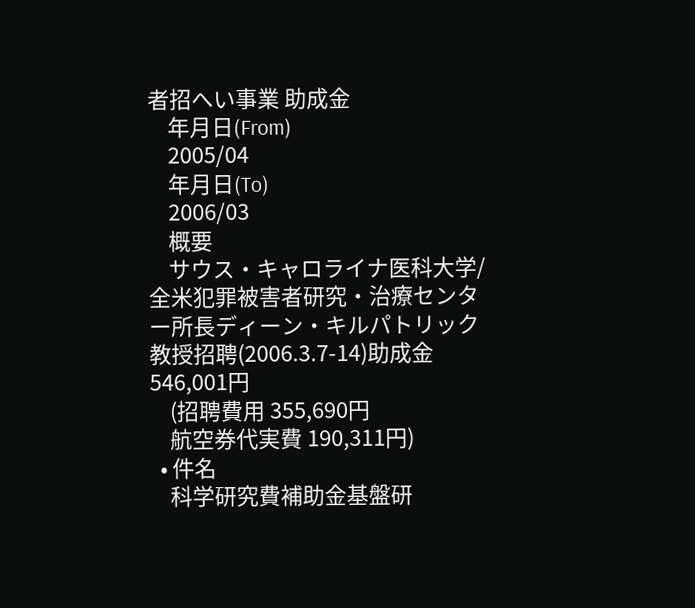者招へい事業 助成金
    年月日(From)
    2005/04
    年月日(To)
    2006/03
    概要
    サウス・キャロライナ医科大学/全米犯罪被害者研究・治療センター所長ディーン・キルパトリック教授招聘(2006.3.7-14)助成金546,001円
    (招聘費用 355,690円
    航空券代実費 190,311円)
  • 件名
    科学研究費補助金基盤研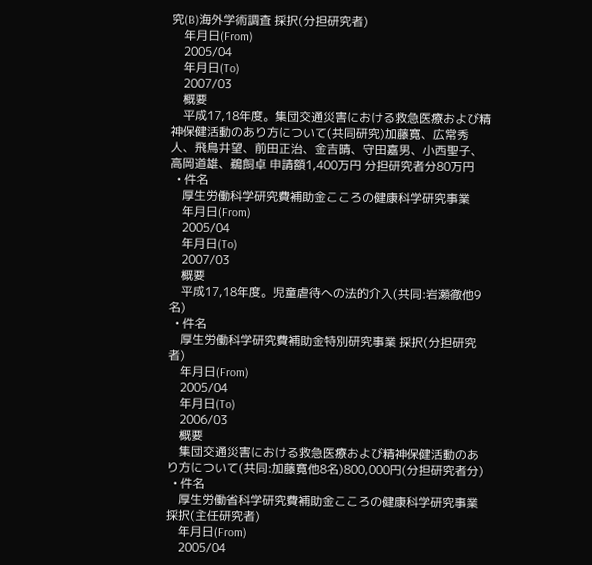究(B)海外学術調査 採択(分担研究者)
    年月日(From)
    2005/04
    年月日(To)
    2007/03
    概要
    平成17,18年度。集団交通災害における救急医療および精神保健活動のあり方について(共同研究)加藤寛、広常秀人、飛鳥井望、前田正治、金吉晴、守田嘉男、小西聖子、高岡道雄、鵜飼卓 申請額1,400万円 分担研究者分80万円
  • 件名
    厚生労働科学研究費補助金こころの健康科学研究事業
    年月日(From)
    2005/04
    年月日(To)
    2007/03
    概要
    平成17,18年度。児童虐待への法的介入(共同:岩瀬徹他9名)
  • 件名
    厚生労働科学研究費補助金特別研究事業 採択(分担研究者)
    年月日(From)
    2005/04
    年月日(To)
    2006/03
    概要
    集団交通災害における救急医療および精神保健活動のあり方について(共同:加藤寛他8名)800,000円(分担研究者分)
  • 件名
    厚生労働省科学研究費補助金こころの健康科学研究事業 採択(主任研究者)
    年月日(From)
    2005/04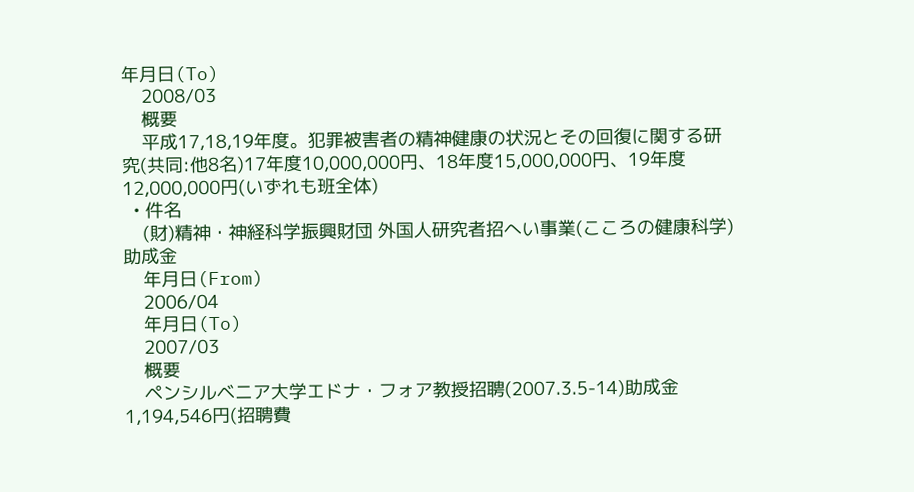年月日(To)
    2008/03
    概要
    平成17,18,19年度。犯罪被害者の精神健康の状況とその回復に関する研究(共同:他8名)17年度10,000,000円、18年度15,000,000円、19年度12,000,000円(いずれも班全体)
  • 件名
    (財)精神・神経科学振興財団 外国人研究者招へい事業(こころの健康科学) 助成金
    年月日(From)
    2006/04
    年月日(To)
    2007/03
    概要
    ペンシルベニア大学エドナ・フォア教授招聘(2007.3.5-14)助成金1,194,546円(招聘費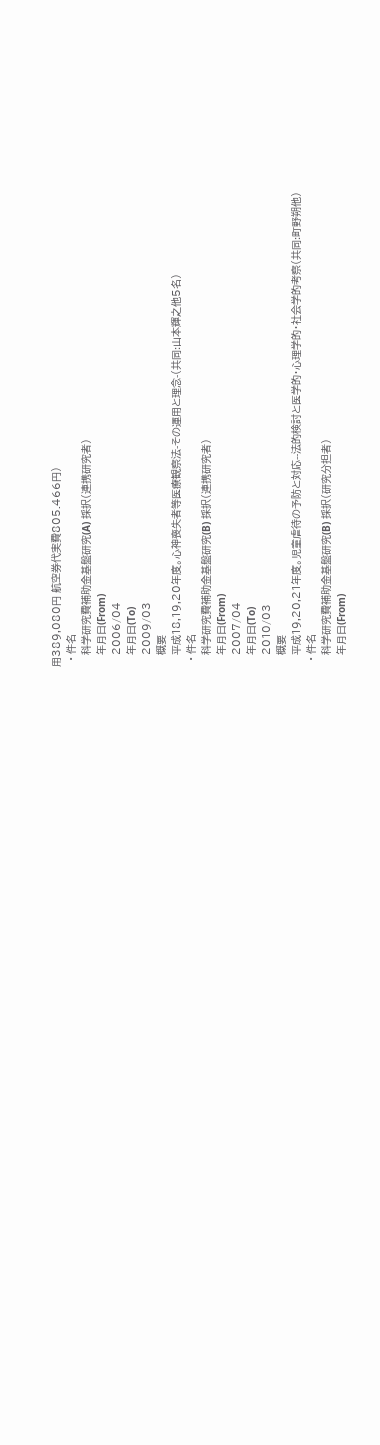用389,080円 航空券代実費805.466円)
  • 件名
    科学研究費補助金基盤研究(A) 採択(連携研究者)
    年月日(From)
    2006/04
    年月日(To)
    2009/03
    概要
    平成18,19,20年度。心神喪失者等医療観察法-その運用と理念-(共同:山本輝之他5名)
  • 件名
    科学研究費補助金基盤研究(B) 採択(連携研究者)
    年月日(From)
    2007/04
    年月日(To)
    2010/03
    概要
    平成19,20,21年度。児童虐待の予防と対応--法的検討と医学的・心理学的・社会学的考察(共同:町野朔他)
  • 件名
    科学研究費補助金基盤研究(B) 採択(研究分担者)
    年月日(From)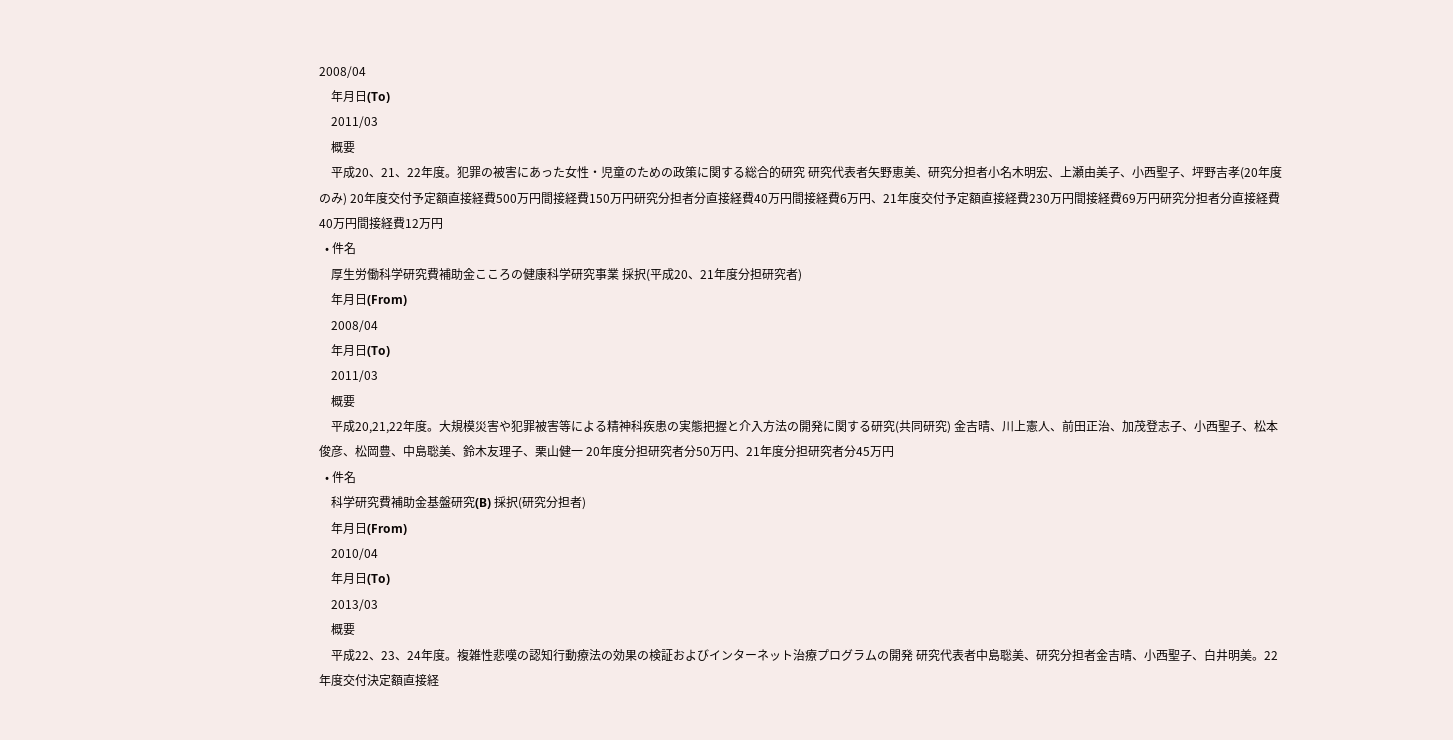2008/04
    年月日(To)
    2011/03
    概要
    平成20、21、22年度。犯罪の被害にあった女性・児童のための政策に関する総合的研究 研究代表者矢野恵美、研究分担者小名木明宏、上瀬由美子、小西聖子、坪野吉孝(20年度のみ) 20年度交付予定額直接経費500万円間接経費150万円研究分担者分直接経費40万円間接経費6万円、21年度交付予定額直接経費230万円間接経費69万円研究分担者分直接経費40万円間接経費12万円
  • 件名
    厚生労働科学研究費補助金こころの健康科学研究事業 採択(平成20、21年度分担研究者)
    年月日(From)
    2008/04
    年月日(To)
    2011/03
    概要
    平成20,21,22年度。大規模災害や犯罪被害等による精神科疾患の実態把握と介入方法の開発に関する研究(共同研究) 金吉晴、川上憲人、前田正治、加茂登志子、小西聖子、松本俊彦、松岡豊、中島聡美、鈴木友理子、栗山健一 20年度分担研究者分50万円、21年度分担研究者分45万円
  • 件名
    科学研究費補助金基盤研究(B) 採択(研究分担者)
    年月日(From)
    2010/04
    年月日(To)
    2013/03
    概要
    平成22、23、24年度。複雑性悲嘆の認知行動療法の効果の検証およびインターネット治療プログラムの開発 研究代表者中島聡美、研究分担者金吉晴、小西聖子、白井明美。22年度交付決定額直接経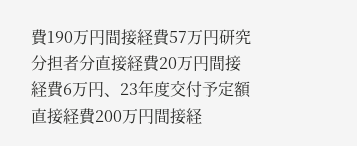費190万円間接経費57万円研究分担者分直接経費20万円間接経費6万円、23年度交付予定額直接経費200万円間接経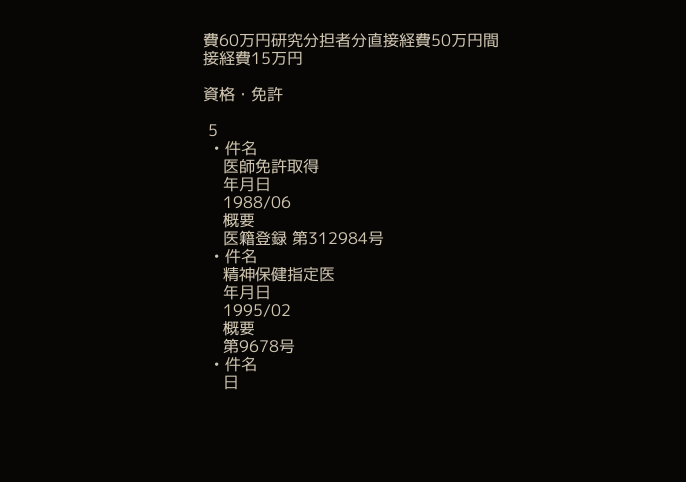費60万円研究分担者分直接経費50万円間接経費15万円

資格・免許

 5
  • 件名
    医師免許取得
    年月日
    1988/06
    概要
    医籍登録 第312984号
  • 件名
    精神保健指定医
    年月日
    1995/02
    概要
    第9678号
  • 件名
    日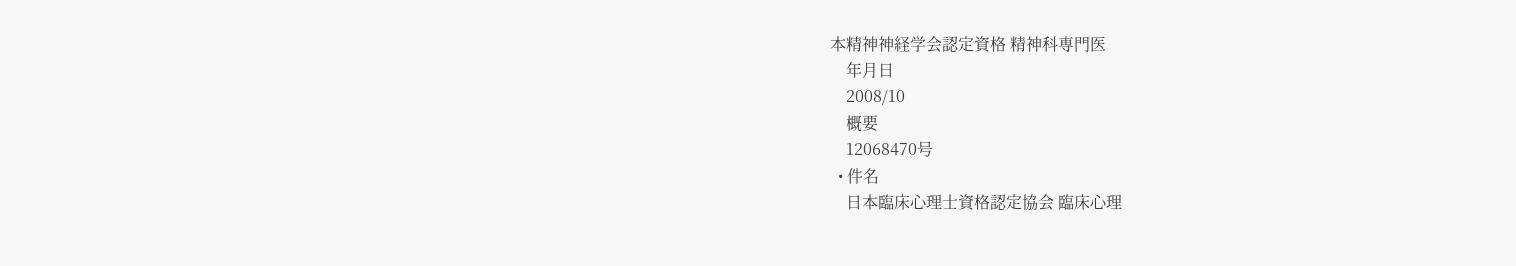本精神神経学会認定資格 精神科専門医
    年月日
    2008/10
    概要
    12068470号
  • 件名
    日本臨床心理士資格認定協会 臨床心理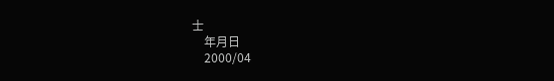士
    年月日
    2000/04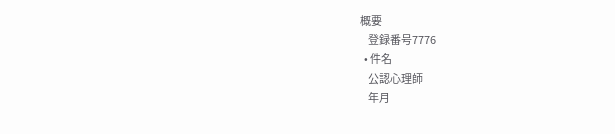概要
    登録番号7776
  • 件名
    公認心理師
    年月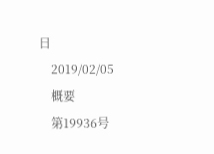日
    2019/02/05
    概要
    第19936号